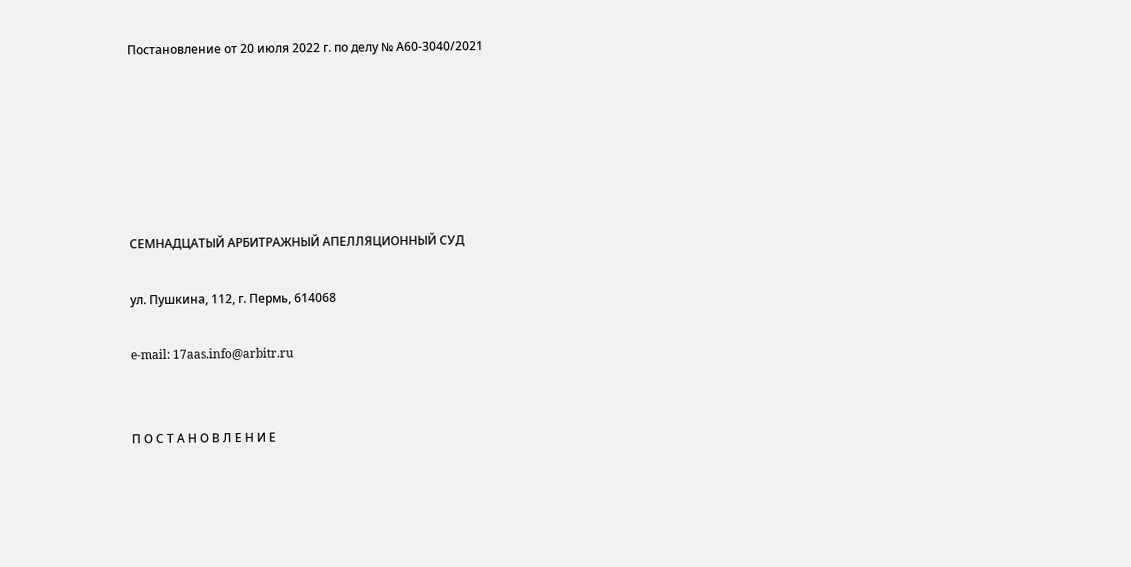Постановление от 20 июля 2022 г. по делу № А60-3040/2021






СЕМНАДЦАТЫЙ АРБИТРАЖНЫЙ АПЕЛЛЯЦИОННЫЙ СУД

ул. Пушкина, 112, г. Пермь, 614068

e-mail: 17aas.info@arbitr.ru


П О С Т А Н О В Л Е Н И Е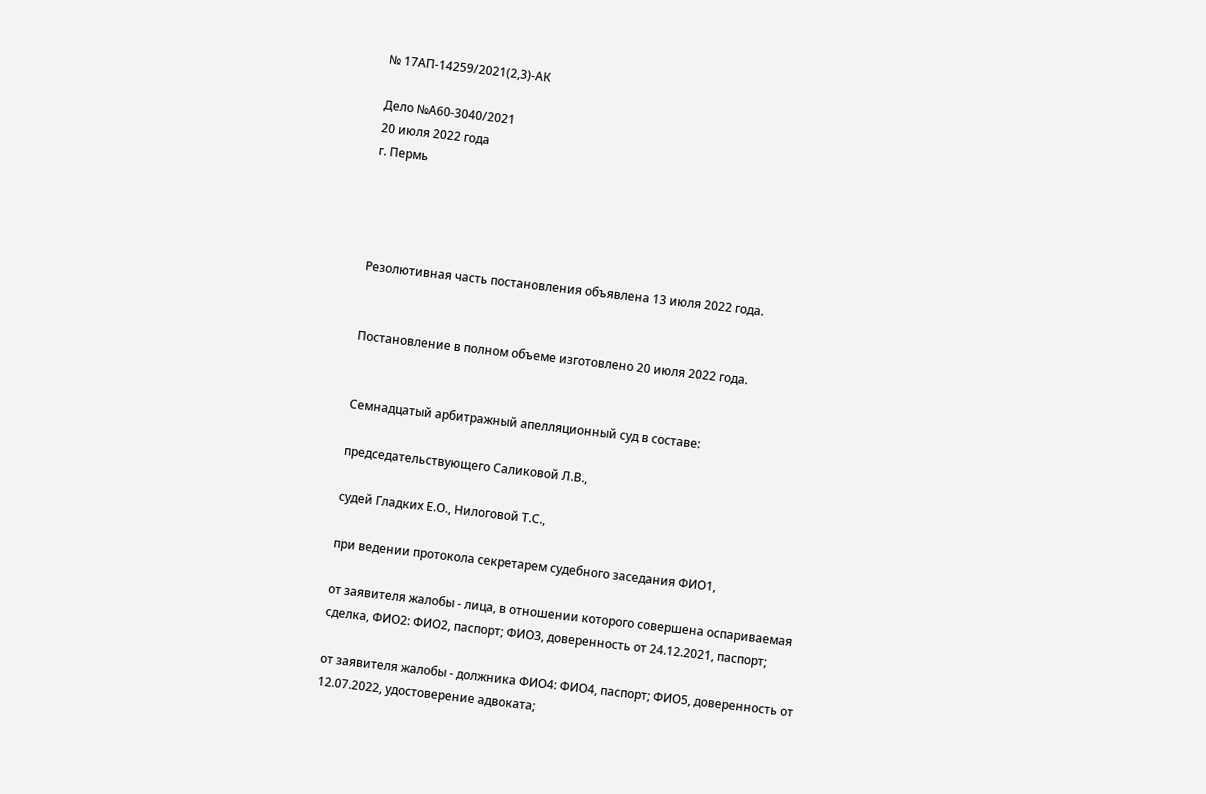№ 17АП-14259/2021(2,3)-АК

Дело №А60-3040/2021
20 июля 2022 года
г. Пермь




Резолютивная часть постановления объявлена 13 июля 2022 года.


Постановление в полном объеме изготовлено 20 июля 2022 года.


Семнадцатый арбитражный апелляционный суд в составе:

председательствующего Саликовой Л.В.,

судей Гладких Е.О., Нилоговой Т.С.,

при ведении протокола секретарем судебного заседания ФИО1,

от заявителя жалобы - лица, в отношении которого совершена оспариваемая сделка, ФИО2: ФИО2, паспорт; ФИО3, доверенность от 24.12.2021, паспорт;

от заявителя жалобы - должника ФИО4: ФИО4, паспорт; ФИО5, доверенность от 12.07.2022, удостоверение адвоката;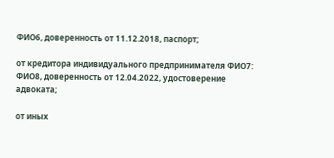ФИО6, доверенность от 11.12.2018, паспорт;

от кредитора индивидуального предпринимателя ФИО7: ФИО8, доверенность от 12.04.2022, удостоверение адвоката;

от иных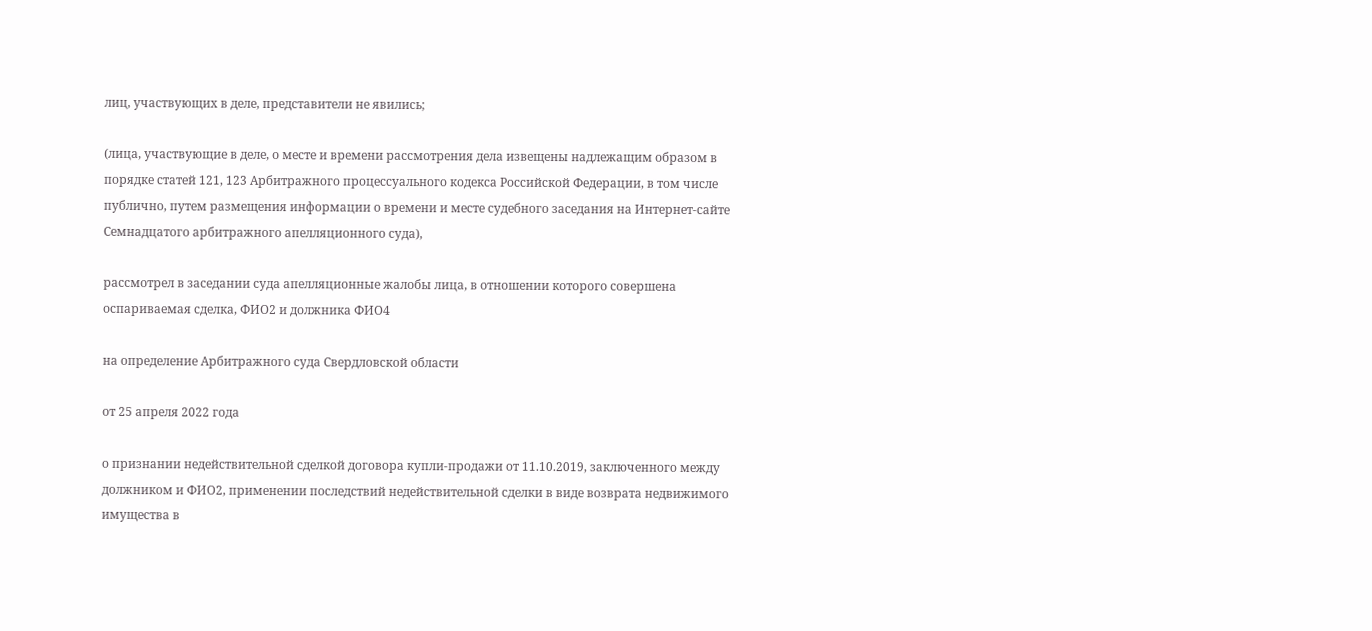лиц, участвующих в деле, представители не явились;

(лица, участвующие в деле, о месте и времени рассмотрения дела извещены надлежащим образом в порядке статей 121, 123 Арбитражного процессуального кодекса Российской Федерации, в том числе публично, путем размещения информации о времени и месте судебного заседания на Интернет-сайте Семнадцатого арбитражного апелляционного суда),

рассмотрел в заседании суда апелляционные жалобы лица, в отношении которого совершена оспариваемая сделка, ФИО2 и должника ФИО4

на определение Арбитражного суда Свердловской области

от 25 апреля 2022 года

о признании недействительной сделкой договора купли-продажи от 11.10.2019, заключенного между должником и ФИО2, применении последствий недействительной сделки в виде возврата недвижимого имущества в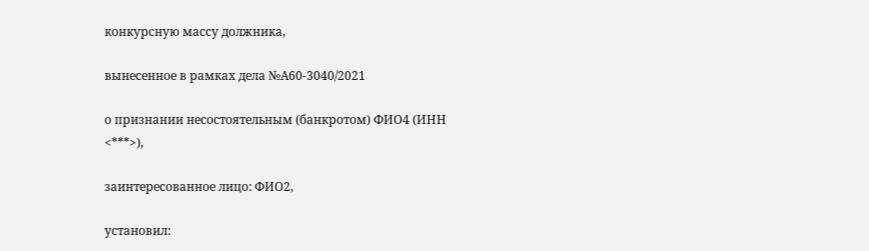конкурсную массу должника,

вынесенное в рамках дела №А60-3040/2021

о признании несостоятельным (банкротом) ФИО4 (ИНН <***>),

заинтересованное лицо: ФИО2,

установил: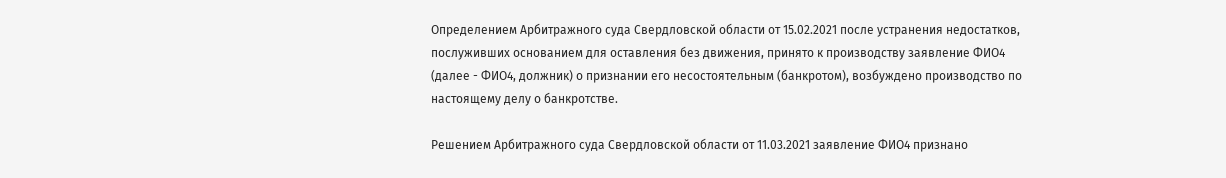Определением Арбитражного суда Свердловской области от 15.02.2021 после устранения недостатков, послуживших основанием для оставления без движения, принято к производству заявление ФИО4 (далее - ФИО4, должник) о признании его несостоятельным (банкротом), возбуждено производство по настоящему делу о банкротстве.

Решением Арбитражного суда Свердловской области от 11.03.2021 заявление ФИО4 признано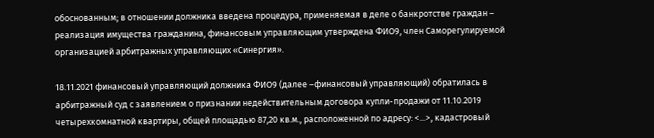обоснованным; в отношении должника введена процедура, применяемая в деле о банкротстве граждан – реализация имущества гражданина, финансовым управляющим утверждена ФИО9, член Саморегулируемой организацией арбитражных управляющих «Синергия».

18.11.2021 финансовый управляющий должника ФИО9 (далее –финансовый управляющий) обратилась в арбитражный суд с заявлением о признании недействительным договора купли-продажи от 11.10.2019 четырехкомнатной квартиры, общей площадью 87,20 кв.м., расположенной по адресу: <...>, кадастровый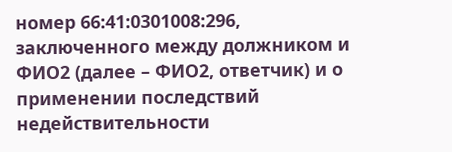номер 66:41:0301008:296, заключенного между должником и ФИО2 (далее – ФИО2, ответчик) и о применении последствий недействительности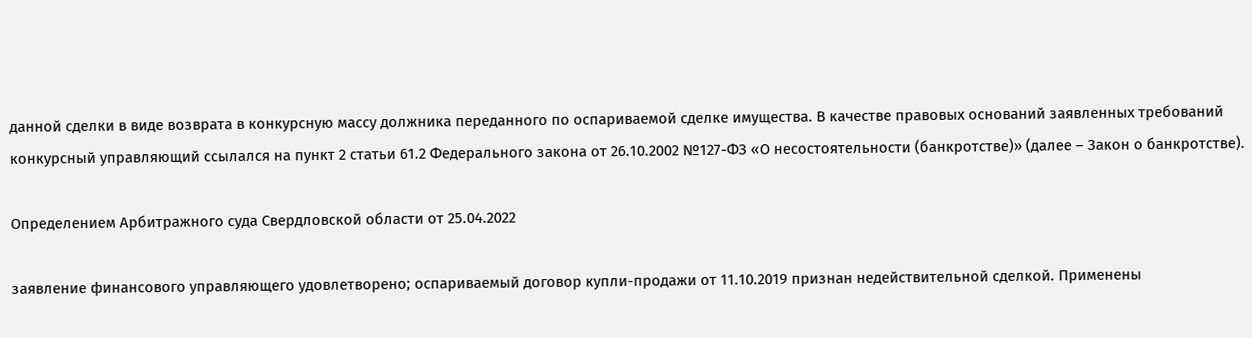данной сделки в виде возврата в конкурсную массу должника переданного по оспариваемой сделке имущества. В качестве правовых оснований заявленных требований конкурсный управляющий ссылался на пункт 2 статьи 61.2 Федерального закона от 26.10.2002 №127-ФЗ «О несостоятельности (банкротстве)» (далее – Закон о банкротстве).

Определением Арбитражного суда Свердловской области от 25.04.2022

заявление финансового управляющего удовлетворено; оспариваемый договор купли-продажи от 11.10.2019 признан недействительной сделкой. Применены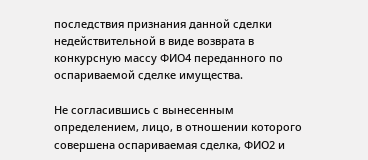последствия признания данной сделки недействительной в виде возврата в конкурсную массу ФИО4 переданного по оспариваемой сделке имущества.

Не согласившись с вынесенным определением, лицо, в отношении которого совершена оспариваемая сделка, ФИО2 и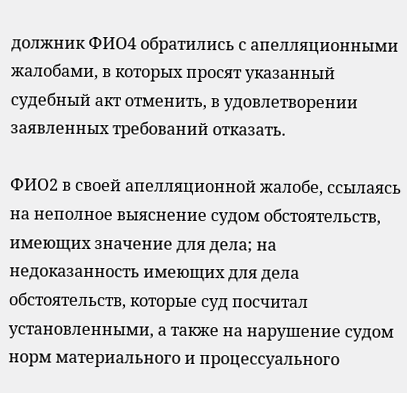должник ФИО4 обратились с апелляционными жалобами, в которых просят указанный судебный акт отменить, в удовлетворении заявленных требований отказать.

ФИО2 в своей апелляционной жалобе, ссылаясь на неполное выяснение судом обстоятельств, имеющих значение для дела; на недоказанность имеющих для дела обстоятельств, которые суд посчитал установленными, а также на нарушение судом норм материального и процессуального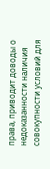права, приводит доводы о недоказанности наличия совокупности условий для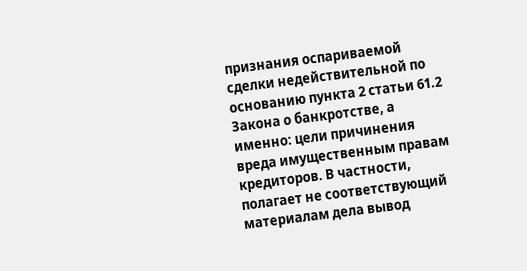признания оспариваемой сделки недействительной по основанию пункта 2 статьи 61.2 Закона о банкротстве, а именно: цели причинения вреда имущественным правам кредиторов. В частности, полагает не соответствующий материалам дела вывод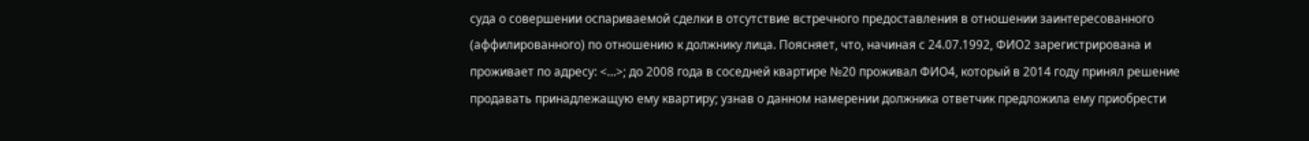суда о совершении оспариваемой сделки в отсутствие встречного предоставления в отношении заинтересованного (аффилированного) по отношению к должнику лица. Поясняет, что, начиная с 24.07.1992, ФИО2 зарегистрирована и проживает по адресу: <...>; до 2008 года в соседней квартире №20 проживал ФИО4, который в 2014 году принял решение продавать принадлежащую ему квартиру; узнав о данном намерении должника ответчик предложила ему приобрести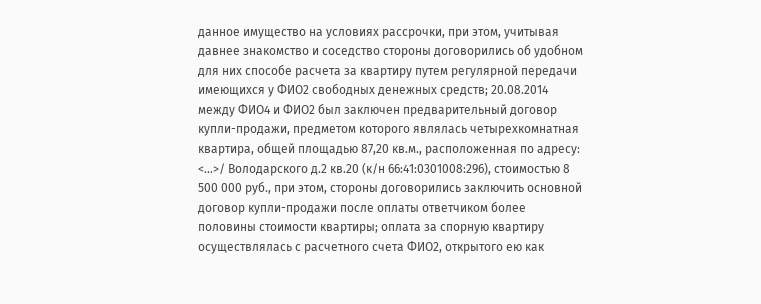данное имущество на условиях рассрочки, при этом, учитывая давнее знакомство и соседство стороны договорились об удобном для них способе расчета за квартиру путем регулярной передачи имеющихся у ФИО2 свободных денежных средств; 20.08.2014 между ФИО4 и ФИО2 был заключен предварительный договор купли-продажи, предметом которого являлась четырехкомнатная квартира, общей площадью 87,20 кв.м., расположенная по адресу: <...>/ Володарского д.2 кв.20 (к/н 66:41:0301008:296), стоимостью 8 500 000 руб., при этом, стороны договорились заключить основной договор купли-продажи после оплаты ответчиком более половины стоимости квартиры; оплата за спорную квартиру осуществлялась с расчетного счета ФИО2, открытого ею как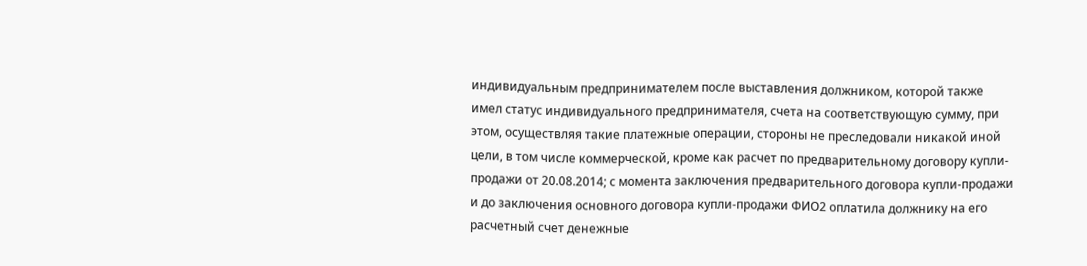индивидуальным предпринимателем после выставления должником, которой также имел статус индивидуального предпринимателя, счета на соответствующую сумму, при этом, осуществляя такие платежные операции, стороны не преследовали никакой иной цели, в том числе коммерческой, кроме как расчет по предварительному договору купли-продажи от 20.08.2014; с момента заключения предварительного договора купли-продажи и до заключения основного договора купли-продажи ФИО2 оплатила должнику на его расчетный счет денежные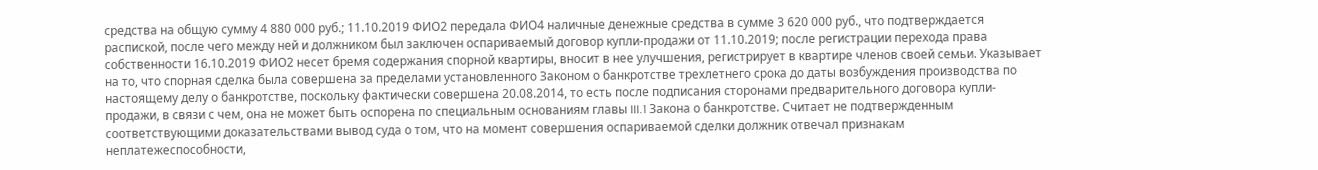средства на общую сумму 4 880 000 руб.; 11.10.2019 ФИО2 передала ФИО4 наличные денежные средства в сумме 3 620 000 руб., что подтверждается распиской, после чего между ней и должником был заключен оспариваемый договор купли-продажи от 11.10.2019; после регистрации перехода права собственности 16.10.2019 ФИО2 несет бремя содержания спорной квартиры, вносит в нее улучшения, регистрирует в квартире членов своей семьи. Указывает на то, что спорная сделка была совершена за пределами установленного Законом о банкротстве трехлетнего срока до даты возбуждения производства по настоящему делу о банкротстве, поскольку фактически совершена 20.08.2014, то есть после подписания сторонами предварительного договора купли-продажи, в связи с чем, она не может быть оспорена по специальным основаниям главы III.1 Закона о банкротстве. Считает не подтвержденным соответствующими доказательствами вывод суда о том, что на момент совершения оспариваемой сделки должник отвечал признакам неплатежеспособности,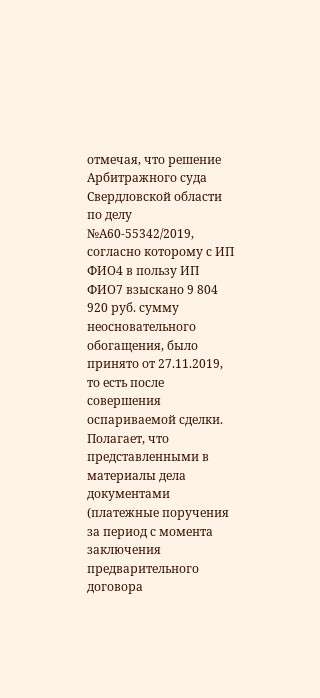отмечая, что решение Арбитражного суда Свердловской области по делу №А60-55342/2019, согласно которому с ИП ФИО4 в пользу ИП ФИО7 взыскано 9 804 920 руб. сумму неосновательного обогащения, было принято от 27.11.2019, то есть после совершения оспариваемой сделки. Полагает, что представленными в материалы дела документами (платежные поручения за период с момента заключения предварительного договора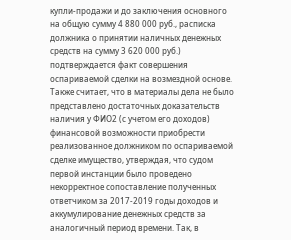купли-продажи и до заключения основного на общую сумму 4 880 000 руб., расписка должника о принятии наличных денежных средств на сумму 3 620 000 руб.) подтверждается факт совершения оспариваемой сделки на возмездной основе. Также считает, что в материалы дела не было представлено достаточных доказательств наличия у ФИО2 (с учетом его доходов) финансовой возможности приобрести реализованное должником по оспариваемой сделке имущество, утверждая, что судом первой инстанции было проведено некорректное сопоставление полученных ответчиком за 2017-2019 годы доходов и аккумулирование денежных средств за аналогичный период времени. Так, в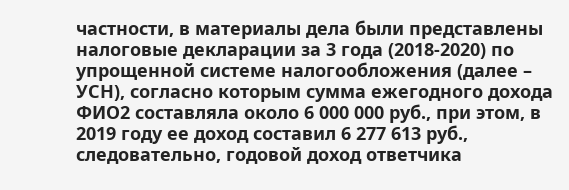частности, в материалы дела были представлены налоговые декларации за 3 года (2018-2020) по упрощенной системе налогообложения (далее – УСН), согласно которым сумма ежегодного дохода ФИО2 составляла около 6 000 000 руб., при этом, в 2019 году ее доход составил 6 277 613 руб., следовательно, годовой доход ответчика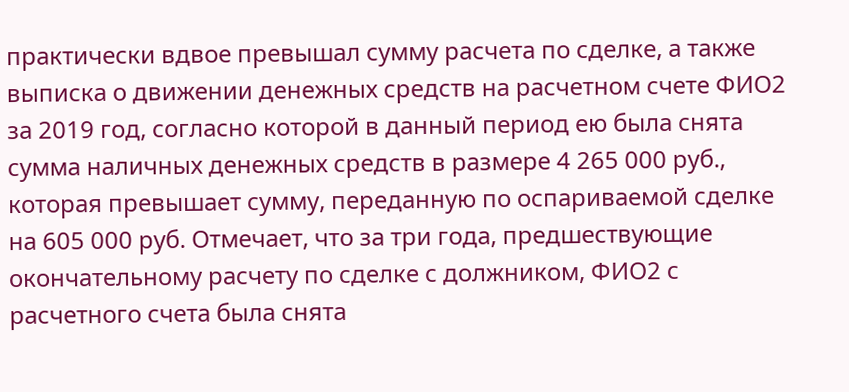практически вдвое превышал сумму расчета по сделке, а также выписка о движении денежных средств на расчетном счете ФИО2 за 2019 год, согласно которой в данный период ею была снята сумма наличных денежных средств в размере 4 265 000 руб., которая превышает сумму, переданную по оспариваемой сделке на 605 000 руб. Отмечает, что за три года, предшествующие окончательному расчету по сделке с должником, ФИО2 с расчетного счета была снята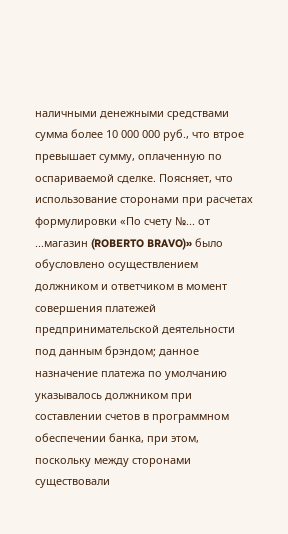наличными денежными средствами сумма более 10 000 000 руб., что втрое превышает сумму, оплаченную по оспариваемой сделке. Поясняет, что использование сторонами при расчетах формулировки «По счету №... от ...магазин (ROBERTO BRAVO)» было обусловлено осуществлением должником и ответчиком в момент совершения платежей предпринимательской деятельности под данным брэндом; данное назначение платежа по умолчанию указывалось должником при составлении счетов в программном обеспечении банка, при этом, поскольку между сторонами существовали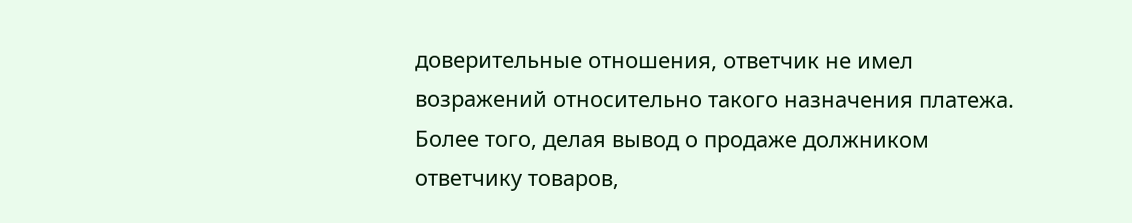доверительные отношения, ответчик не имел возражений относительно такого назначения платежа. Более того, делая вывод о продаже должником ответчику товаров,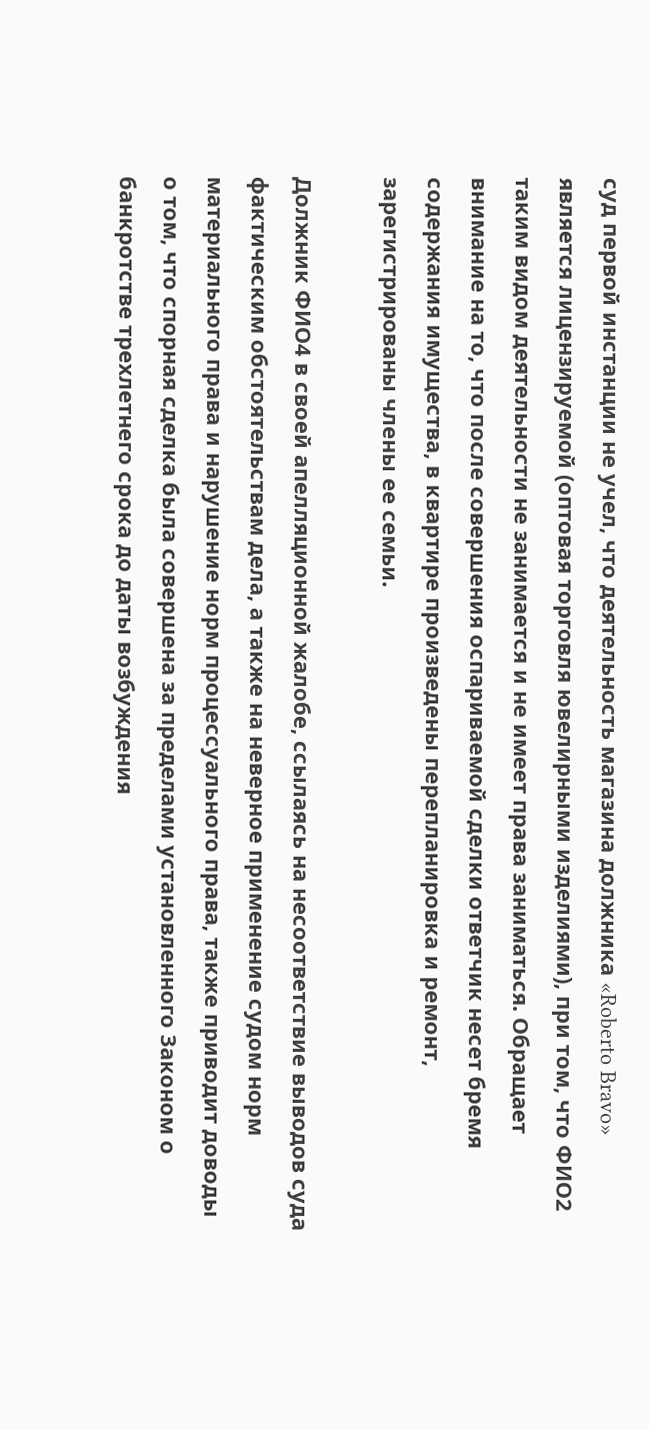суд первой инстанции не учел, что деятельность магазина должника «Roberto Bravo» является лицензируемой (оптовая торговля ювелирными изделиями), при том, что ФИО2 таким видом деятельности не занимается и не имеет права заниматься. Обращает внимание на то, что после совершения оспариваемой сделки ответчик несет бремя содержания имущества, в квартире произведены перепланировка и ремонт, зарегистрированы члены ее семьи.

Должник ФИО4 в своей апелляционной жалобе, ссылаясь на несоответствие выводов суда фактическим обстоятельствам дела, а также на неверное применение судом норм материального права и нарушение норм процессуального права, также приводит доводы о том, что спорная сделка была совершена за пределами установленного Законом о банкротстве трехлетнего срока до даты возбуждения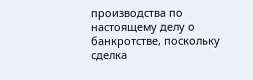производства по настоящему делу о банкротстве, поскольку сделка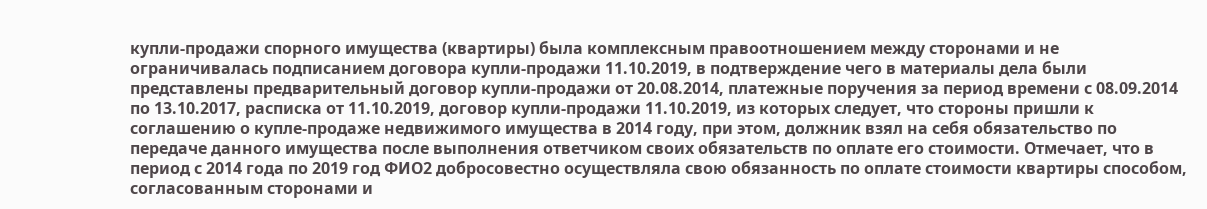купли-продажи спорного имущества (квартиры) была комплексным правоотношением между сторонами и не ограничивалась подписанием договора купли-продажи 11.10.2019, в подтверждение чего в материалы дела были представлены предварительный договор купли-продажи от 20.08.2014, платежные поручения за период времени с 08.09.2014 по 13.10.2017, расписка от 11.10.2019, договор купли-продажи 11.10.2019, из которых следует, что стороны пришли к соглашению о купле-продаже недвижимого имущества в 2014 году, при этом, должник взял на себя обязательство по передаче данного имущества после выполнения ответчиком своих обязательств по оплате его стоимости. Отмечает, что в период с 2014 года по 2019 год ФИО2 добросовестно осуществляла свою обязанность по оплате стоимости квартиры способом, согласованным сторонами и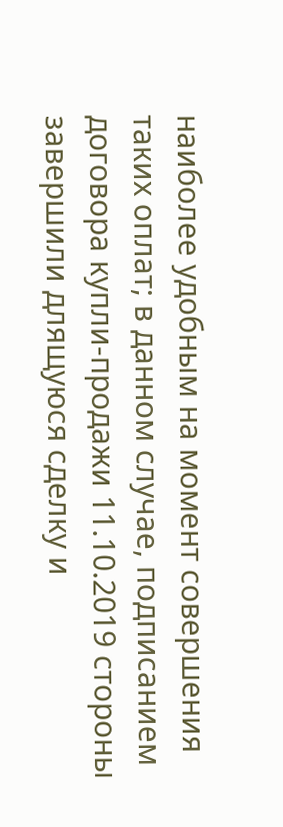наиболее удобным на момент совершения таких оплат; в данном случае, подписанием договора купли-продажи 11.10.2019 стороны завершили длящуюся сделку и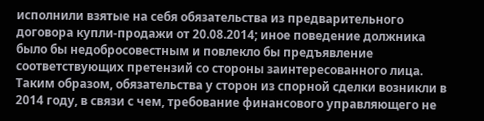исполнили взятые на себя обязательства из предварительного договора купли-продажи от 20.08.2014; иное поведение должника было бы недобросовестным и повлекло бы предъявление соответствующих претензий со стороны заинтересованного лица. Таким образом, обязательства у сторон из спорной сделки возникли в 2014 году, в связи с чем, требование финансового управляющего не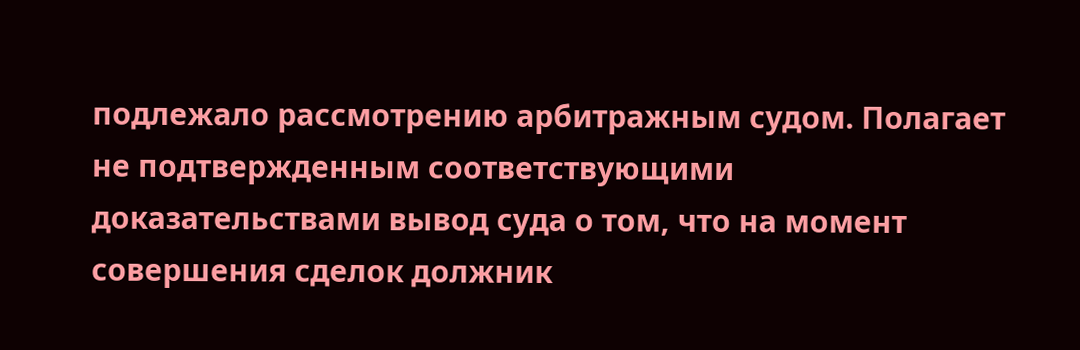подлежало рассмотрению арбитражным судом. Полагает не подтвержденным соответствующими доказательствами вывод суда о том, что на момент совершения сделок должник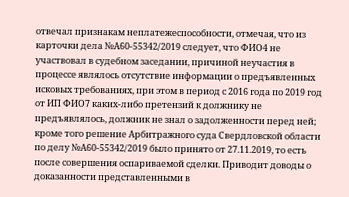отвечал признакам неплатежеспособности, отмечая, что из карточки дела №А60-55342/2019 следует, что ФИО4 не участвовал в судебном заседании, причиной неучастия в процессе являлось отсутствие информации о предъявленных исковых требованиях, при этом в период с 2016 года по 2019 год от ИП ФИО7 каких-либо претензий к должнику не предъявлялось, должник не знал о задолженности перед ней; кроме того решение Арбитражного суда Свердловской области по делу №А60-55342/2019 было принято от 27.11.2019, то есть после совершения оспариваемой сделки. Приводит доводы о доказанности представленными в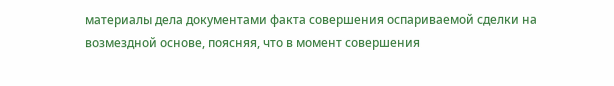материалы дела документами факта совершения оспариваемой сделки на возмездной основе, поясняя, что в момент совершения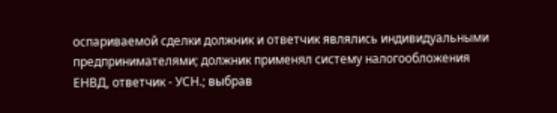оспариваемой сделки должник и ответчик являлись индивидуальными предпринимателями; должник применял систему налогообложения ЕНВД, ответчик - УСН.; выбрав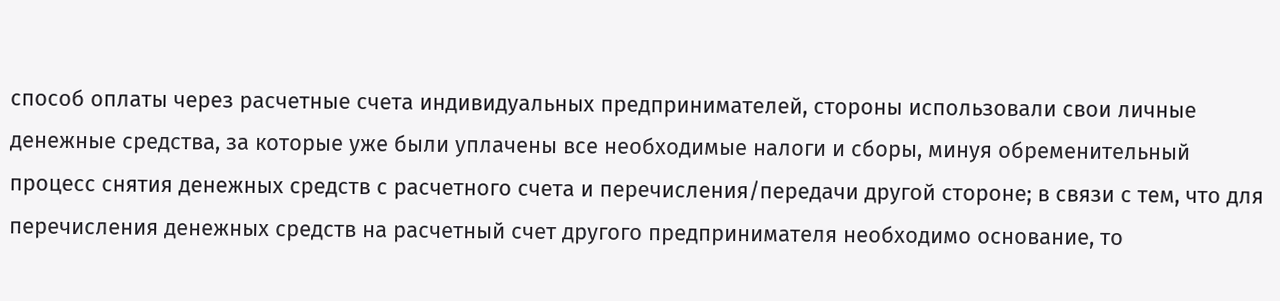способ оплаты через расчетные счета индивидуальных предпринимателей, стороны использовали свои личные денежные средства, за которые уже были уплачены все необходимые налоги и сборы, минуя обременительный процесс снятия денежных средств с расчетного счета и перечисления/передачи другой стороне; в связи с тем, что для перечисления денежных средств на расчетный счет другого предпринимателя необходимо основание, то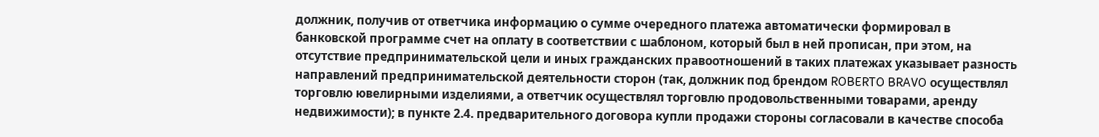должник, получив от ответчика информацию о сумме очередного платежа автоматически формировал в банковской программе счет на оплату в соответствии с шаблоном, который был в ней прописан, при этом, на отсутствие предпринимательской цели и иных гражданских правоотношений в таких платежах указывает разность направлений предпринимательской деятельности сторон (так, должник под брендом ROBERTO BRAVO осуществлял торговлю ювелирными изделиями, а ответчик осуществлял торговлю продовольственными товарами, аренду недвижимости); в пункте 2.4. предварительного договора купли продажи стороны согласовали в качестве способа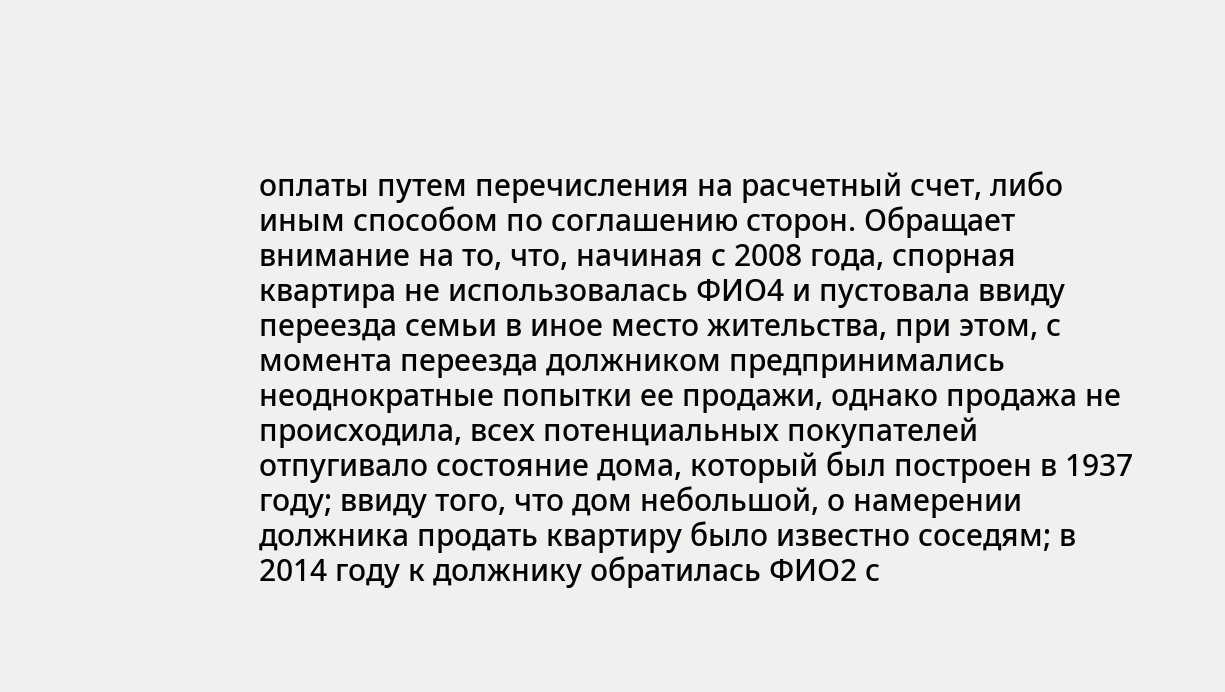оплаты путем перечисления на расчетный счет, либо иным способом по соглашению сторон. Обращает внимание на то, что, начиная с 2008 года, спорная квартира не использовалась ФИО4 и пустовала ввиду переезда семьи в иное место жительства, при этом, с момента переезда должником предпринимались неоднократные попытки ее продажи, однако продажа не происходила, всех потенциальных покупателей отпугивало состояние дома, который был построен в 1937 году; ввиду того, что дом небольшой, о намерении должника продать квартиру было известно соседям; в 2014 году к должнику обратилась ФИО2 с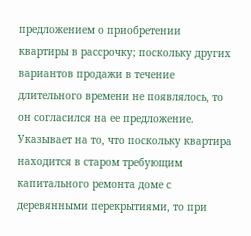предложением о приобретении квартиры в рассрочку; поскольку других вариантов продажи в течение длительного времени не появлялось, то он согласился на ее предложение. Указывает на то, что поскольку квартира находится в старом требующим капитального ремонта доме с деревянными перекрытиями, то при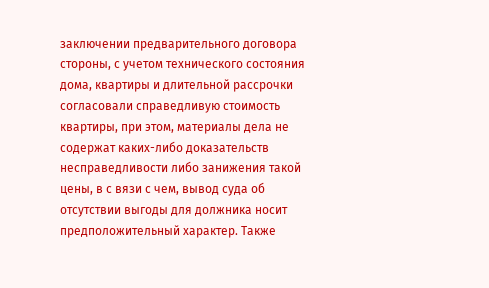заключении предварительного договора стороны, с учетом технического состояния дома, квартиры и длительной рассрочки согласовали справедливую стоимость квартиры, при этом, материалы дела не содержат каких-либо доказательств несправедливости либо занижения такой цены, в с вязи с чем, вывод суда об отсутствии выгоды для должника носит предположительный характер. Также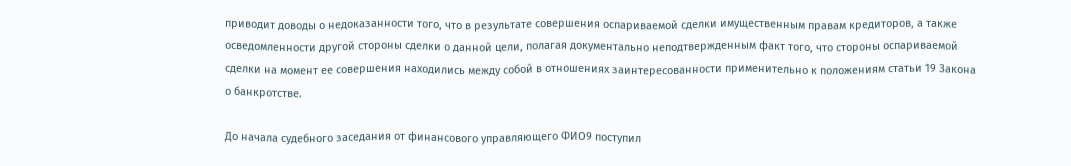приводит доводы о недоказанности того, что в результате совершения оспариваемой сделки имущественным правам кредиторов, а также осведомленности другой стороны сделки о данной цели, полагая документально неподтвержденным факт того, что стороны оспариваемой сделки на момент ее совершения находились между собой в отношениях заинтересованности применительно к положениям статьи 19 Закона о банкротстве.

До начала судебного заседания от финансового управляющего ФИО9 поступил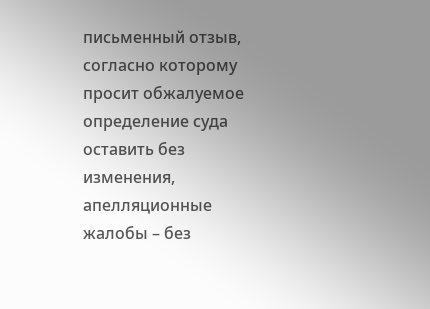письменный отзыв, согласно которому просит обжалуемое определение суда оставить без изменения, апелляционные жалобы – без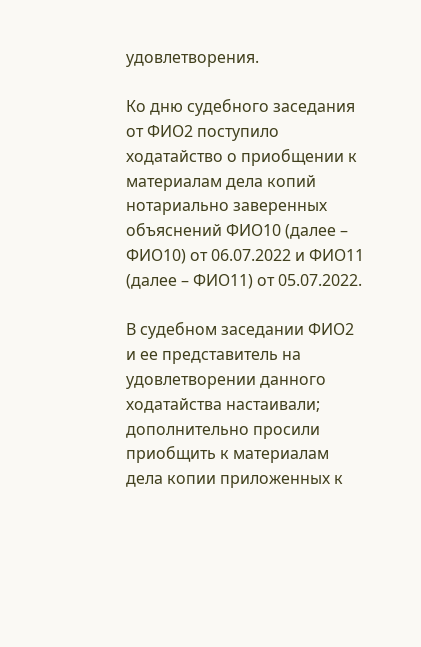удовлетворения.

Ко дню судебного заседания от ФИО2 поступило ходатайство о приобщении к материалам дела копий нотариально заверенных объяснений ФИО10 (далее – ФИО10) от 06.07.2022 и ФИО11 (далее – ФИО11) от 05.07.2022.

В судебном заседании ФИО2 и ее представитель на удовлетворении данного ходатайства настаивали; дополнительно просили приобщить к материалам дела копии приложенных к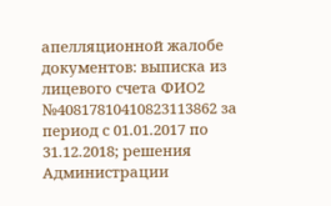апелляционной жалобе документов: выписка из лицевого счета ФИО2 №40817810410823113862 за период с 01.01.2017 по 31.12.2018; решения Администрации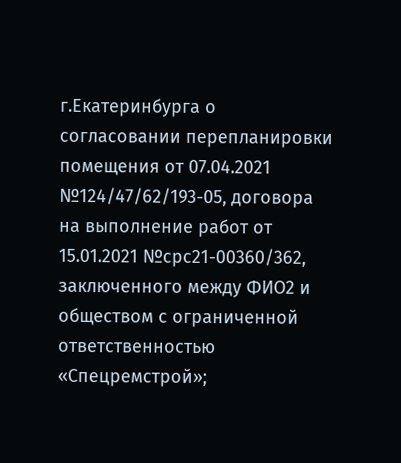г.Екатеринбурга о согласовании перепланировки помещения от 07.04.2021 №124/47/62/193-05, договора на выполнение работ от 15.01.2021 №срс21-00360/362, заключенного между ФИО2 и обществом с ограниченной ответственностью «Спецремстрой»;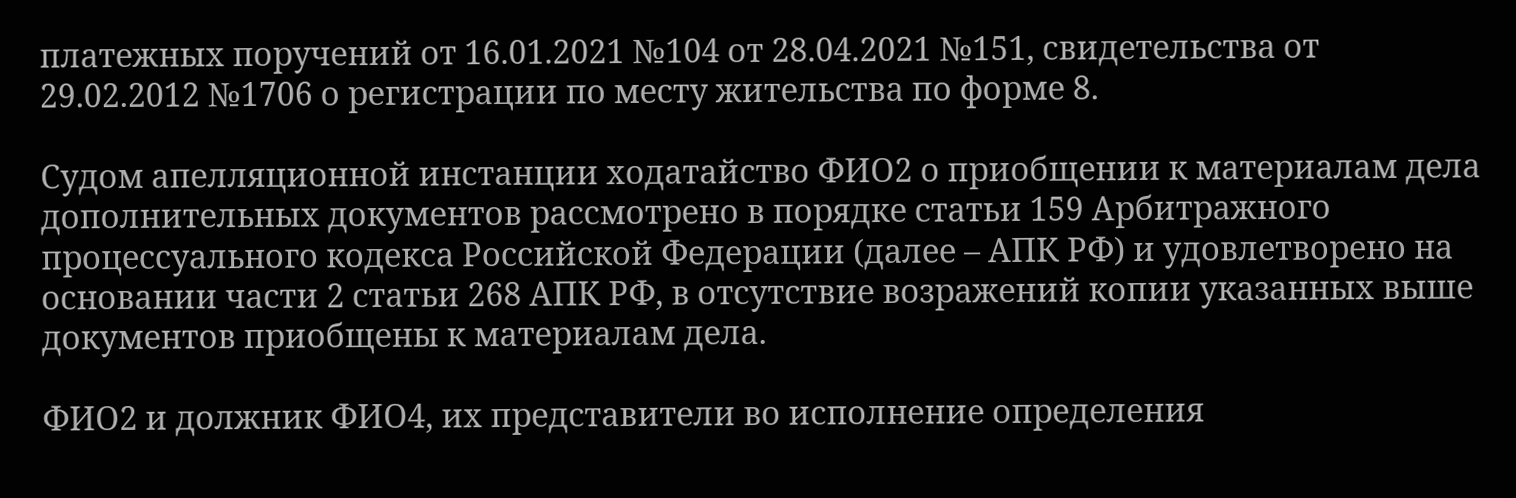платежных поручений от 16.01.2021 №104 от 28.04.2021 №151, свидетельства от 29.02.2012 №1706 о регистрации по месту жительства по форме 8.

Судом апелляционной инстанции ходатайство ФИО2 о приобщении к материалам дела дополнительных документов рассмотрено в порядке статьи 159 Арбитражного процессуального кодекса Российской Федерации (далее – АПК РФ) и удовлетворено на основании части 2 статьи 268 АПК РФ, в отсутствие возражений копии указанных выше документов приобщены к материалам дела.

ФИО2 и должник ФИО4, их представители во исполнение определения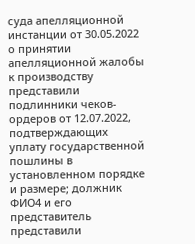суда апелляционной инстанции от 30.05.2022 о принятии апелляционной жалобы к производству представили подлинники чеков-ордеров от 12.07.2022, подтверждающих уплату государственной пошлины в установленном порядке и размере; должник ФИО4 и его представитель представили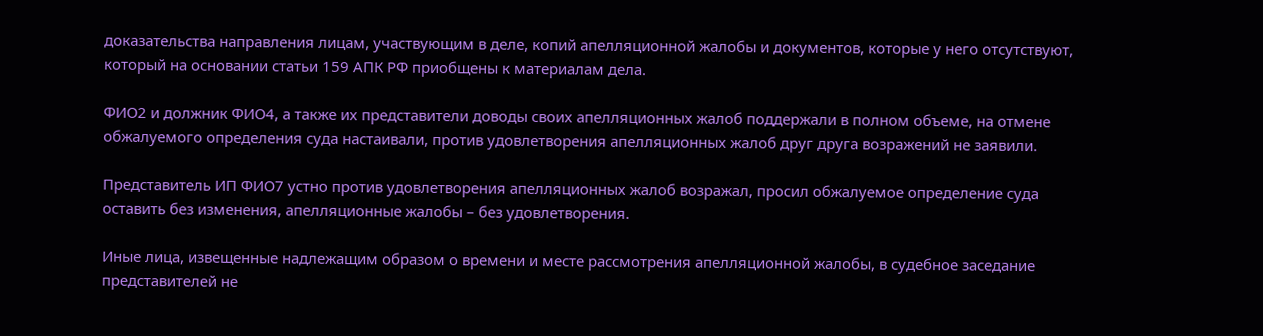доказательства направления лицам, участвующим в деле, копий апелляционной жалобы и документов, которые у него отсутствуют, который на основании статьи 159 АПК РФ приобщены к материалам дела.

ФИО2 и должник ФИО4, а также их представители доводы своих апелляционных жалоб поддержали в полном объеме, на отмене обжалуемого определения суда настаивали, против удовлетворения апелляционных жалоб друг друга возражений не заявили.

Представитель ИП ФИО7 устно против удовлетворения апелляционных жалоб возражал, просил обжалуемое определение суда оставить без изменения, апелляционные жалобы – без удовлетворения.

Иные лица, извещенные надлежащим образом о времени и месте рассмотрения апелляционной жалобы, в судебное заседание представителей не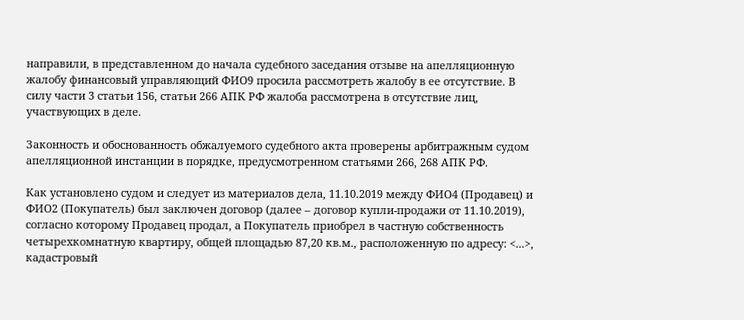направили, в представленном до начала судебного заседания отзыве на апелляционную жалобу финансовый управляющий ФИО9 просила рассмотреть жалобу в ее отсутствие. В силу части 3 статьи 156, статьи 266 АПК РФ жалоба рассмотрена в отсутствие лиц, участвующих в деле.

Законность и обоснованность обжалуемого судебного акта проверены арбитражным судом апелляционной инстанции в порядке, предусмотренном статьями 266, 268 АПК РФ.

Как установлено судом и следует из материалов дела, 11.10.2019 между ФИО4 (Продавец) и ФИО2 (Покупатель) был заключен договор (далее – договор купли-продажи от 11.10.2019), согласно которому Продавец продал, а Покупатель приобрел в частную собственность четырехкомнатную квартиру, общей площадью 87,20 кв.м., расположенную по адресу: <...>, кадастровый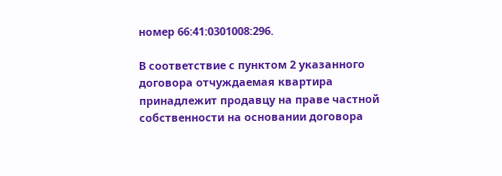номер 66:41:0301008:296.

В соответствие с пунктом 2 указанного договора отчуждаемая квартира принадлежит продавцу на праве частной собственности на основании договора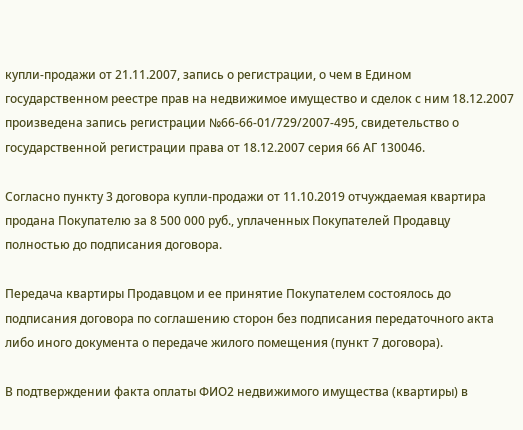купли-продажи от 21.11.2007, запись о регистрации, о чем в Едином государственном реестре прав на недвижимое имущество и сделок с ним 18.12.2007 произведена запись регистрации №66-66-01/729/2007-495, свидетельство о государственной регистрации права от 18.12.2007 серия 66 АГ 130046.

Согласно пункту 3 договора купли-продажи от 11.10.2019 отчуждаемая квартира продана Покупателю за 8 500 000 руб., уплаченных Покупателей Продавцу полностью до подписания договора.

Передача квартиры Продавцом и ее принятие Покупателем состоялось до подписания договора по соглашению сторон без подписания передаточного акта либо иного документа о передаче жилого помещения (пункт 7 договора).

В подтверждении факта оплаты ФИО2 недвижимого имущества (квартиры) в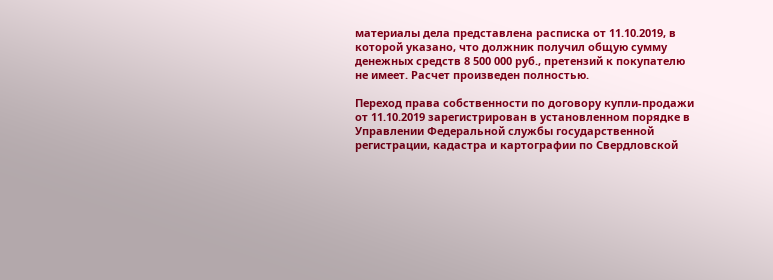материалы дела представлена расписка от 11.10.2019, в которой указано, что должник получил общую сумму денежных средств 8 500 000 руб., претензий к покупателю не имеет. Расчет произведен полностью.

Переход права собственности по договору купли-продажи от 11.10.2019 зарегистрирован в установленном порядке в Управлении Федеральной службы государственной регистрации, кадастра и картографии по Свердловской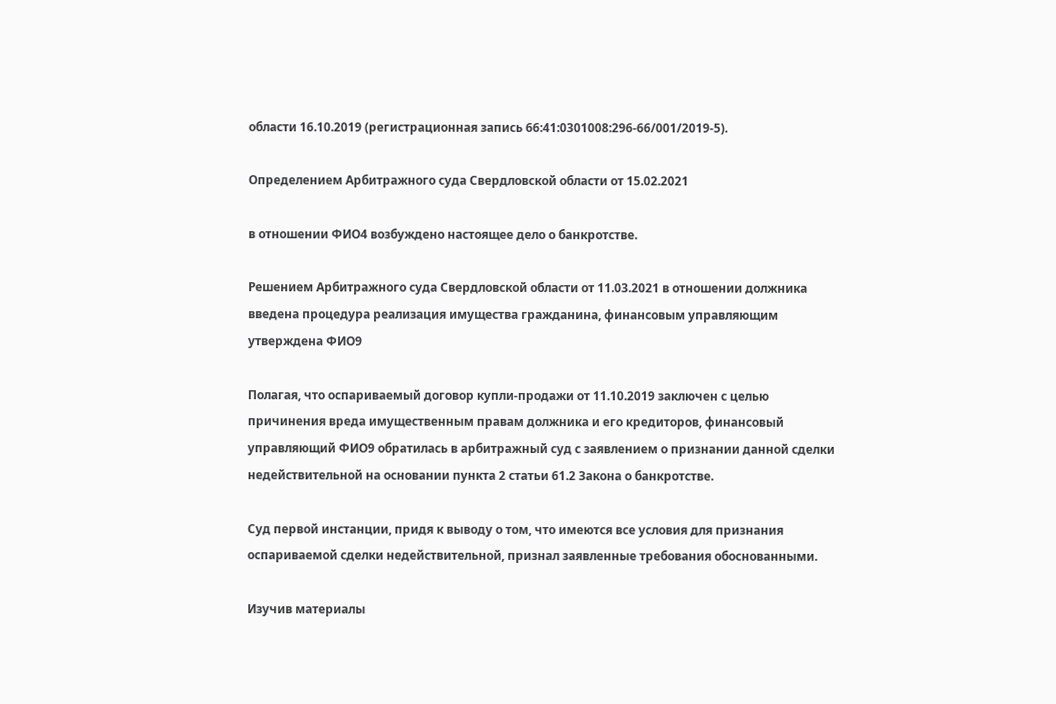области 16.10.2019 (регистрационная запись 66:41:0301008:296-66/001/2019-5).

Определением Арбитражного суда Свердловской области от 15.02.2021

в отношении ФИО4 возбуждено настоящее дело о банкротстве.

Решением Арбитражного суда Свердловской области от 11.03.2021 в отношении должника введена процедура реализация имущества гражданина, финансовым управляющим утверждена ФИО9

Полагая, что оспариваемый договор купли-продажи от 11.10.2019 заключен с целью причинения вреда имущественным правам должника и его кредиторов, финансовый управляющий ФИО9 обратилась в арбитражный суд с заявлением о признании данной сделки недействительной на основании пункта 2 статьи 61.2 Закона о банкротстве.

Суд первой инстанции, придя к выводу о том, что имеются все условия для признания оспариваемой сделки недействительной, признал заявленные требования обоснованными.

Изучив материалы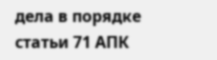дела в порядке статьи 71 АПК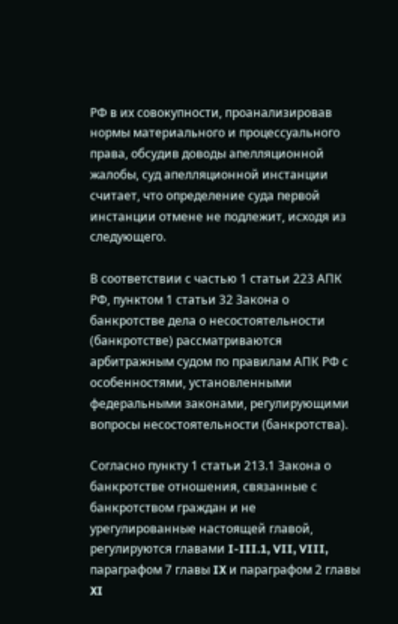РФ в их совокупности, проанализировав нормы материального и процессуального права, обсудив доводы апелляционной жалобы, суд апелляционной инстанции считает, что определение суда первой инстанции отмене не подлежит, исходя из следующего.

В соответствии с частью 1 статьи 223 АПК РФ, пунктом 1 статьи 32 Закона о банкротстве дела о несостоятельности (банкротстве) рассматриваются арбитражным судом по правилам АПК РФ с особенностями, установленными федеральными законами, регулирующими вопросы несостоятельности (банкротства).

Согласно пункту 1 статьи 213.1 Закона о банкротстве отношения, связанные с банкротством граждан и не урегулированные настоящей главой, регулируются главами I-III.1, VII, VIII, параграфом 7 главы IX и параграфом 2 главы XI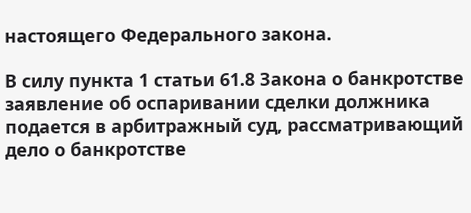настоящего Федерального закона.

В силу пункта 1 статьи 61.8 Закона о банкротстве заявление об оспаривании сделки должника подается в арбитражный суд, рассматривающий дело о банкротстве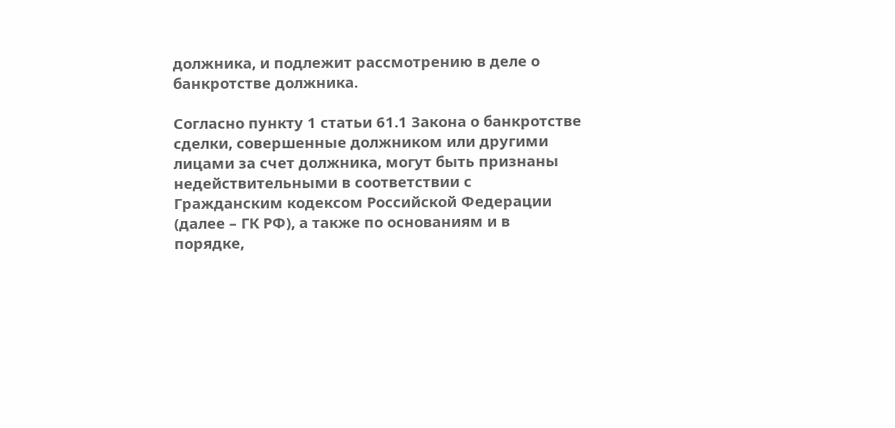должника, и подлежит рассмотрению в деле о банкротстве должника.

Согласно пункту 1 статьи 61.1 Закона о банкротстве сделки, совершенные должником или другими лицами за счет должника, могут быть признаны недействительными в соответствии с Гражданским кодексом Российской Федерации (далее – ГК РФ), а также по основаниям и в порядке,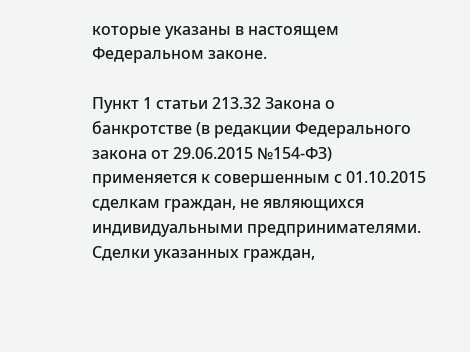которые указаны в настоящем Федеральном законе.

Пункт 1 статьи 213.32 Закона о банкротстве (в редакции Федерального закона от 29.06.2015 №154-ФЗ) применяется к совершенным с 01.10.2015 сделкам граждан, не являющихся индивидуальными предпринимателями. Сделки указанных граждан,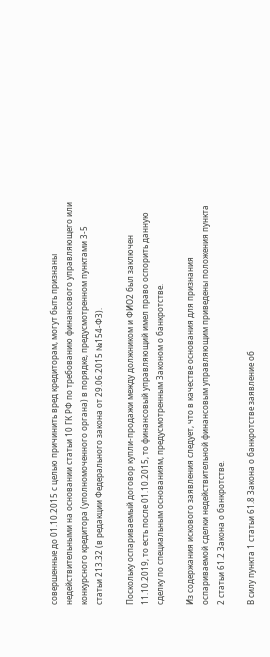совершенные до 01.10.2015 с целью причинить вред кредиторам, могут быть признаны недействительными на основании статьи 10 ГК РФ по требованию финансового управляющего или конкурсного кредитора (уполномоченного органа) в порядке, предусмотренном пунктами 3-5 статьи 213.32 (в редакции Федерального закона от 29.06.2015 №154-ФЗ).

Поскольку оспариваемый договор купли-продажи между должником и ФИО2 был заключен 11.10.2019, то есть после 01.10.2015, то финансовый управляющий имел право оспорить данную сделку по специальным основаниям, предусмотренным Законом о банкротстве.

Из содержания искового заявления следует, что в качестве основания для признания оспариваемой сделки недействительной финансовым управляющим приведены положения пункта 2 статьи 61.2 Закона о банкротстве.

В силу пункта 1 статьи 61.8 Закона о банкротстве заявление об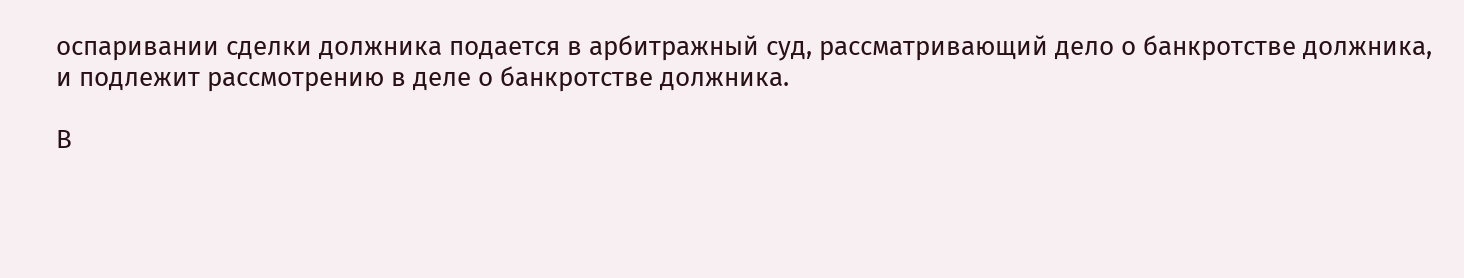оспаривании сделки должника подается в арбитражный суд, рассматривающий дело о банкротстве должника, и подлежит рассмотрению в деле о банкротстве должника.

В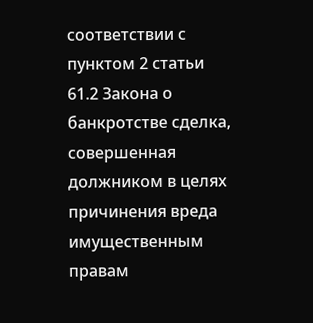соответствии с пунктом 2 статьи 61.2 Закона о банкротстве сделка, совершенная должником в целях причинения вреда имущественным правам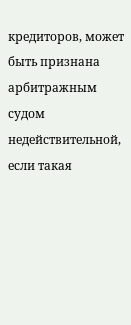кредиторов, может быть признана арбитражным судом недействительной, если такая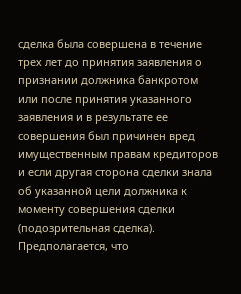сделка была совершена в течение трех лет до принятия заявления о признании должника банкротом или после принятия указанного заявления и в результате ее совершения был причинен вред имущественным правам кредиторов и если другая сторона сделки знала об указанной цели должника к моменту совершения сделки (подозрительная сделка). Предполагается, что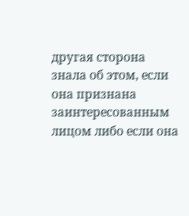другая сторона знала об этом, если она признана заинтересованным лицом либо если она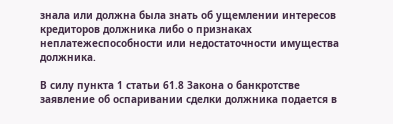знала или должна была знать об ущемлении интересов кредиторов должника либо о признаках неплатежеспособности или недостаточности имущества должника.

В силу пункта 1 статьи 61.8 Закона о банкротстве заявление об оспаривании сделки должника подается в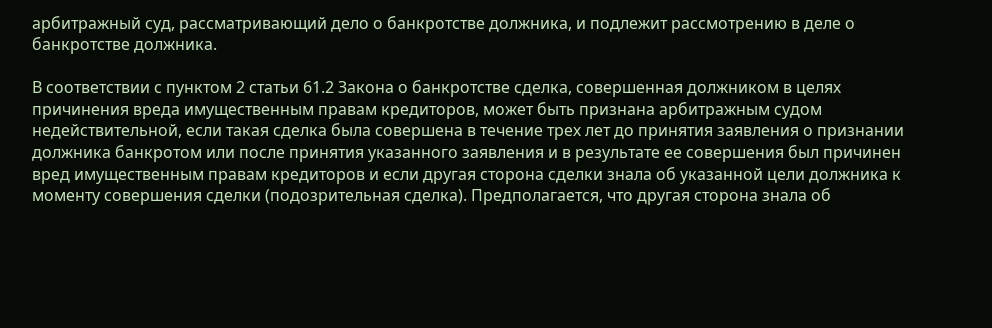арбитражный суд, рассматривающий дело о банкротстве должника, и подлежит рассмотрению в деле о банкротстве должника.

В соответствии с пунктом 2 статьи 61.2 Закона о банкротстве сделка, совершенная должником в целях причинения вреда имущественным правам кредиторов, может быть признана арбитражным судом недействительной, если такая сделка была совершена в течение трех лет до принятия заявления о признании должника банкротом или после принятия указанного заявления и в результате ее совершения был причинен вред имущественным правам кредиторов и если другая сторона сделки знала об указанной цели должника к моменту совершения сделки (подозрительная сделка). Предполагается, что другая сторона знала об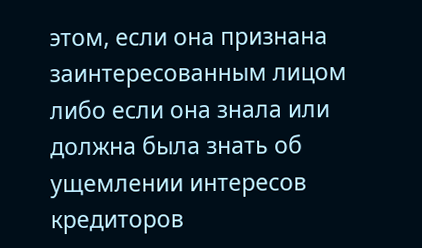этом, если она признана заинтересованным лицом либо если она знала или должна была знать об ущемлении интересов кредиторов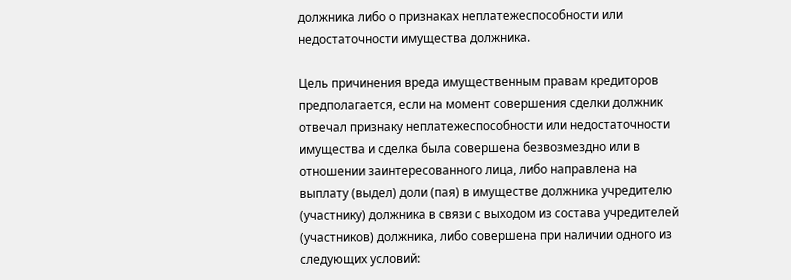должника либо о признаках неплатежеспособности или недостаточности имущества должника.

Цель причинения вреда имущественным правам кредиторов предполагается, если на момент совершения сделки должник отвечал признаку неплатежеспособности или недостаточности имущества и сделка была совершена безвозмездно или в отношении заинтересованного лица, либо направлена на выплату (выдел) доли (пая) в имуществе должника учредителю (участнику) должника в связи с выходом из состава учредителей (участников) должника, либо совершена при наличии одного из следующих условий: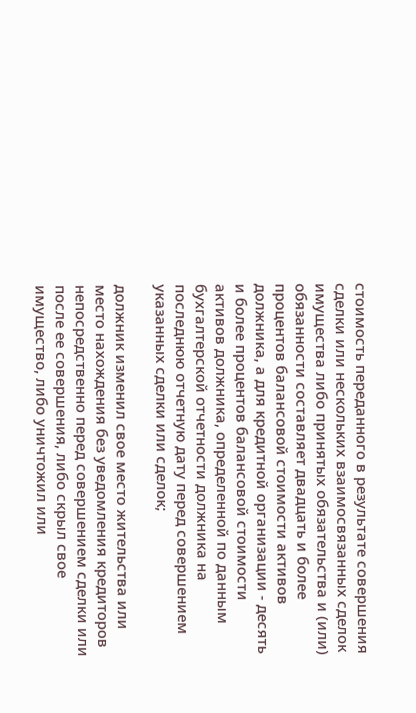стоимость переданного в результате совершения сделки или нескольких взаимосвязанных сделок имущества либо принятых обязательства и (или) обязанности составляет двадцать и более процентов балансовой стоимости активов должника, а для кредитной организации - десять и более процентов балансовой стоимости активов должника, определенной по данным бухгалтерской отчетности должника на последнюю отчетную дату перед совершением указанных сделки или сделок;

должник изменил свое место жительства или место нахождения без уведомления кредиторов непосредственно перед совершением сделки или после ее совершения, либо скрыл свое имущество, либо уничтожил или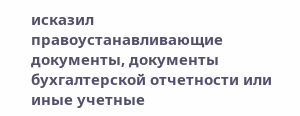исказил правоустанавливающие документы, документы бухгалтерской отчетности или иные учетные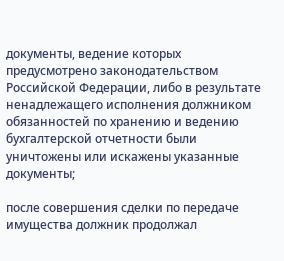документы, ведение которых предусмотрено законодательством Российской Федерации, либо в результате ненадлежащего исполнения должником обязанностей по хранению и ведению бухгалтерской отчетности были уничтожены или искажены указанные документы;

после совершения сделки по передаче имущества должник продолжал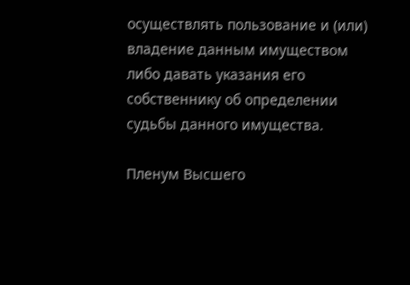осуществлять пользование и (или) владение данным имуществом либо давать указания его собственнику об определении судьбы данного имущества.

Пленум Высшего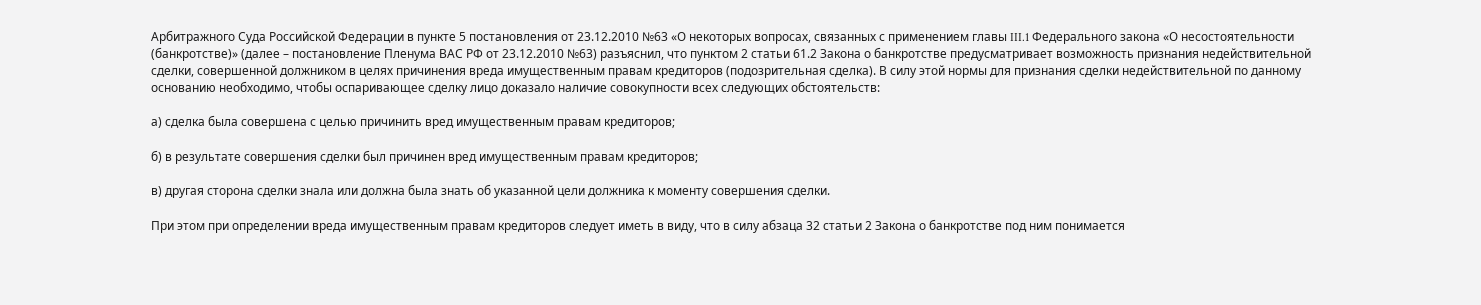Арбитражного Суда Российской Федерации в пункте 5 постановления от 23.12.2010 №63 «О некоторых вопросах, связанных с применением главы III.1 Федерального закона «О несостоятельности (банкротстве)» (далее – постановление Пленума ВАС РФ от 23.12.2010 №63) разъяснил, что пунктом 2 статьи 61.2 Закона о банкротстве предусматривает возможность признания недействительной сделки, совершенной должником в целях причинения вреда имущественным правам кредиторов (подозрительная сделка). В силу этой нормы для признания сделки недействительной по данному основанию необходимо, чтобы оспаривающее сделку лицо доказало наличие совокупности всех следующих обстоятельств:

а) сделка была совершена с целью причинить вред имущественным правам кредиторов;

б) в результате совершения сделки был причинен вред имущественным правам кредиторов;

в) другая сторона сделки знала или должна была знать об указанной цели должника к моменту совершения сделки.

При этом при определении вреда имущественным правам кредиторов следует иметь в виду, что в силу абзаца 32 статьи 2 Закона о банкротстве под ним понимается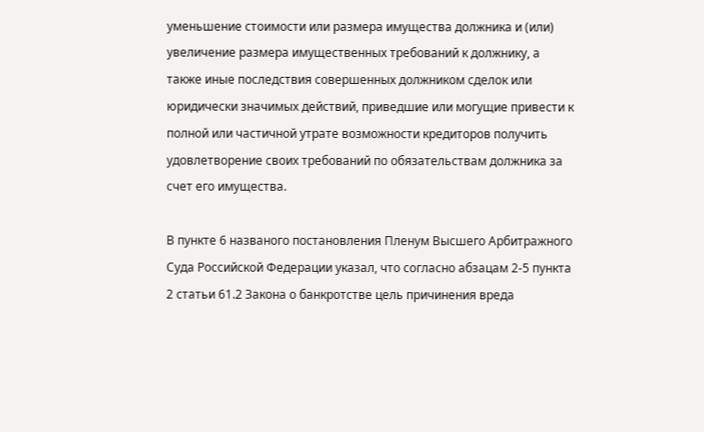уменьшение стоимости или размера имущества должника и (или) увеличение размера имущественных требований к должнику, а также иные последствия совершенных должником сделок или юридически значимых действий, приведшие или могущие привести к полной или частичной утрате возможности кредиторов получить удовлетворение своих требований по обязательствам должника за счет его имущества.

В пункте 6 названого постановления Пленум Высшего Арбитражного Суда Российской Федерации указал, что согласно абзацам 2-5 пункта 2 статьи 61.2 Закона о банкротстве цель причинения вреда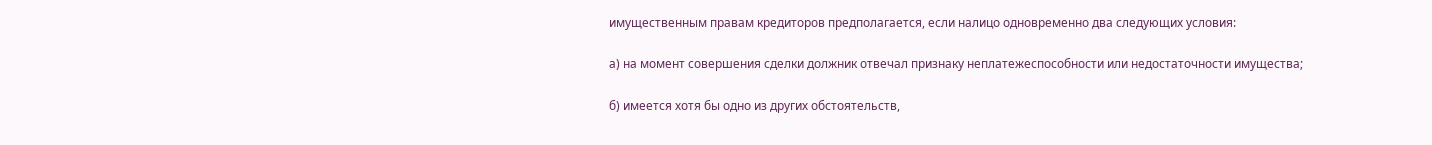имущественным правам кредиторов предполагается, если налицо одновременно два следующих условия:

а) на момент совершения сделки должник отвечал признаку неплатежеспособности или недостаточности имущества;

б) имеется хотя бы одно из других обстоятельств,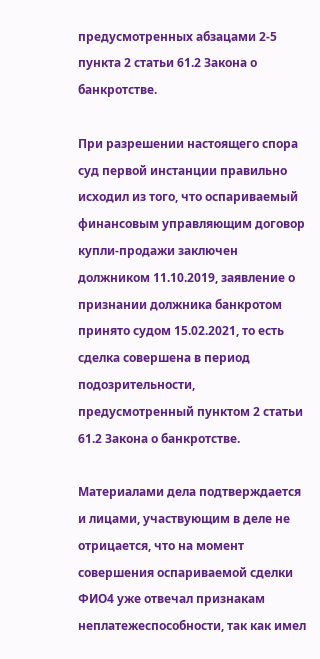предусмотренных абзацами 2-5 пункта 2 статьи 61.2 Закона о банкротстве.

При разрешении настоящего спора суд первой инстанции правильно исходил из того, что оспариваемый финансовым управляющим договор купли-продажи заключен должником 11.10.2019, заявление о признании должника банкротом принято судом 15.02.2021, то есть сделка совершена в период подозрительности, предусмотренный пунктом 2 статьи 61.2 Закона о банкротстве.

Материалами дела подтверждается и лицами, участвующим в деле не отрицается, что на момент совершения оспариваемой сделки ФИО4 уже отвечал признакам неплатежеспособности, так как имел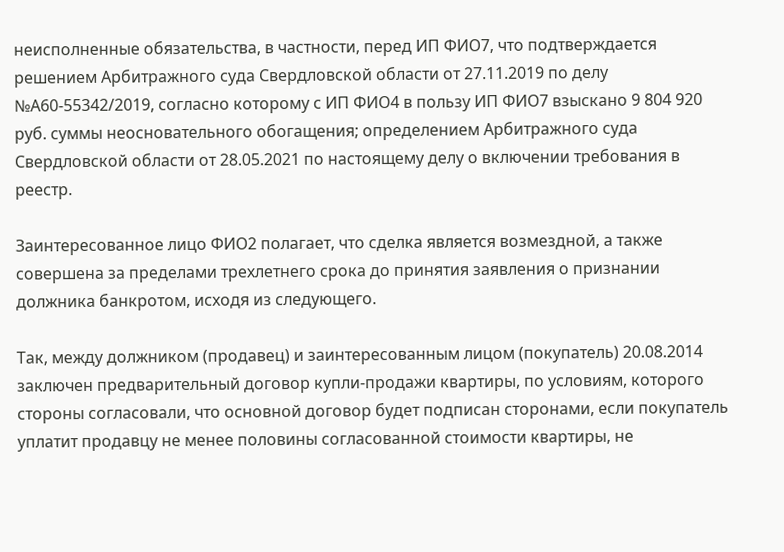неисполненные обязательства, в частности, перед ИП ФИО7, что подтверждается решением Арбитражного суда Свердловской области от 27.11.2019 по делу №А60-55342/2019, согласно которому с ИП ФИО4 в пользу ИП ФИО7 взыскано 9 804 920 руб. суммы неосновательного обогащения; определением Арбитражного суда Свердловской области от 28.05.2021 по настоящему делу о включении требования в реестр.

Заинтересованное лицо ФИО2 полагает, что сделка является возмездной, а также совершена за пределами трехлетнего срока до принятия заявления о признании должника банкротом, исходя из следующего.

Так, между должником (продавец) и заинтересованным лицом (покупатель) 20.08.2014 заключен предварительный договор купли-продажи квартиры, по условиям, которого стороны согласовали, что основной договор будет подписан сторонами, если покупатель уплатит продавцу не менее половины согласованной стоимости квартиры, не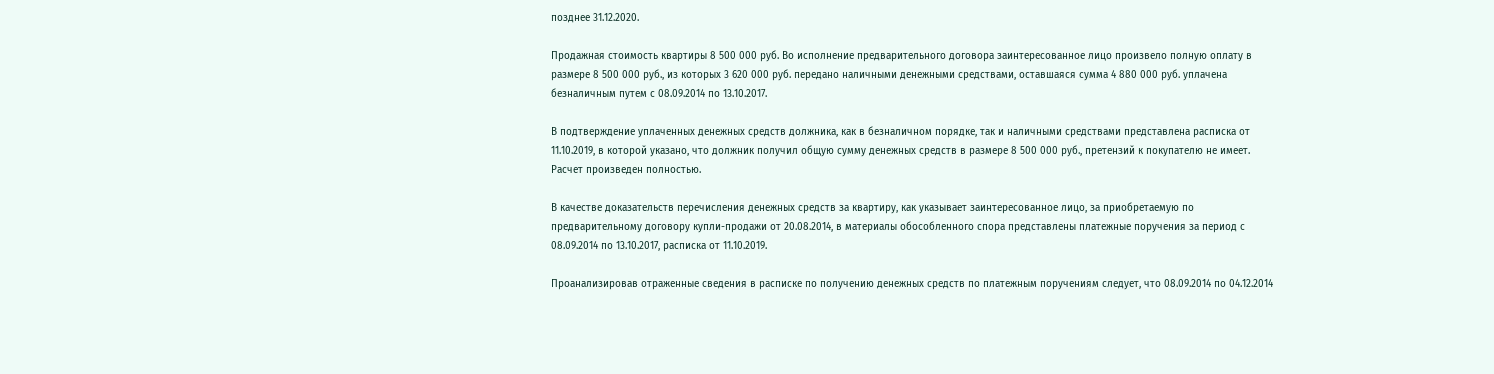позднее 31.12.2020.

Продажная стоимость квартиры 8 500 000 руб. Во исполнение предварительного договора заинтересованное лицо произвело полную оплату в размере 8 500 000 руб., из которых 3 620 000 руб. передано наличными денежными средствами, оставшаяся сумма 4 880 000 руб. уплачена безналичным путем с 08.09.2014 по 13.10.2017.

В подтверждение уплаченных денежных средств должника, как в безналичном порядке, так и наличными средствами представлена расписка от 11.10.2019, в которой указано, что должник получил общую сумму денежных средств в размере 8 500 000 руб., претензий к покупателю не имеет. Расчет произведен полностью.

В качестве доказательств перечисления денежных средств за квартиру, как указывает заинтересованное лицо, за приобретаемую по предварительному договору купли-продажи от 20.08.2014, в материалы обособленного спора представлены платежные поручения за период с 08.09.2014 по 13.10.2017, расписка от 11.10.2019.

Проанализировав отраженные сведения в расписке по получению денежных средств по платежным поручениям следует, что 08.09.2014 по 04.12.2014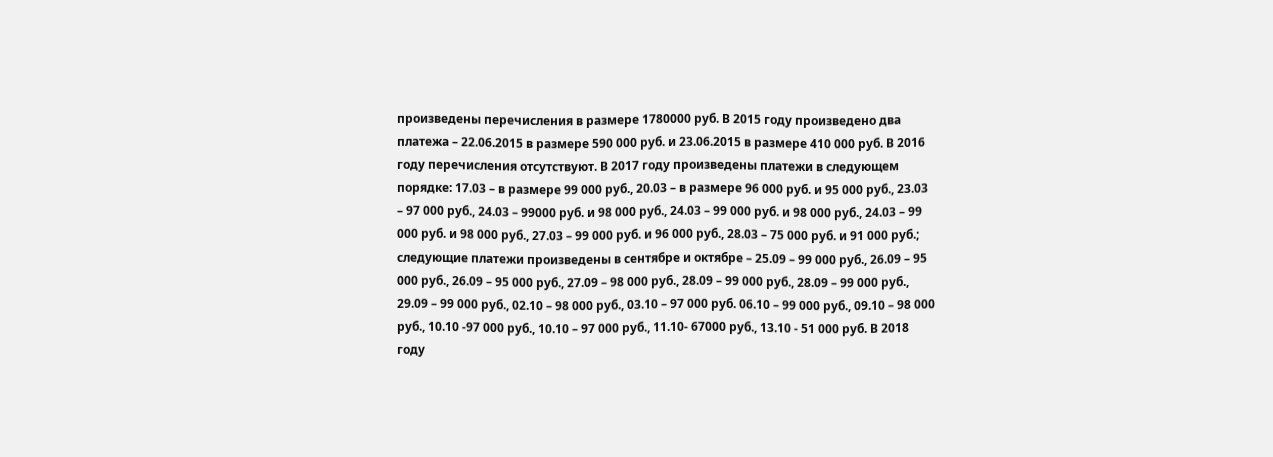произведены перечисления в размере 1780000 руб. В 2015 году произведено два платежа – 22.06.2015 в размере 590 000 руб. и 23.06.2015 в размере 410 000 руб. В 2016 году перечисления отсутствуют. В 2017 году произведены платежи в следующем порядке: 17.03 – в размере 99 000 руб., 20.03 – в размере 96 000 руб. и 95 000 руб., 23.03 – 97 000 руб., 24.03 – 99000 руб. и 98 000 руб., 24.03 – 99 000 руб. и 98 000 руб., 24.03 – 99 000 руб. и 98 000 руб., 27.03 – 99 000 руб. и 96 000 руб., 28.03 – 75 000 руб. и 91 000 руб.; следующие платежи произведены в сентябре и октябре – 25.09 – 99 000 руб., 26.09 – 95 000 руб., 26.09 – 95 000 руб., 27.09 – 98 000 руб., 28.09 – 99 000 руб., 28.09 – 99 000 руб., 29.09 – 99 000 руб., 02.10 – 98 000 руб., 03.10 – 97 000 руб. 06.10 – 99 000 руб., 09.10 – 98 000 руб., 10.10 -97 000 руб., 10.10 – 97 000 руб., 11.10- 67000 руб., 13.10 - 51 000 руб. В 2018 году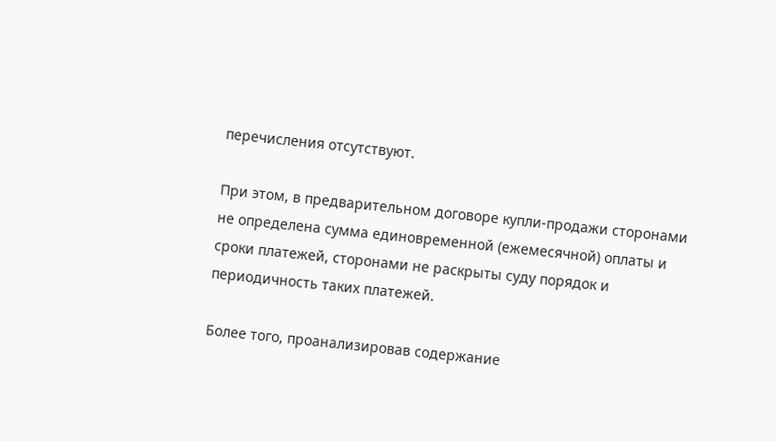перечисления отсутствуют.

При этом, в предварительном договоре купли-продажи сторонами не определена сумма единовременной (ежемесячной) оплаты и сроки платежей, сторонами не раскрыты суду порядок и периодичность таких платежей.

Более того, проанализировав содержание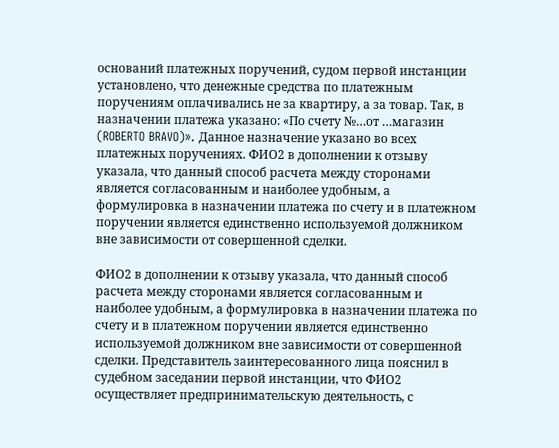оснований платежных поручений, судом первой инстанции установлено, что денежные средства по платежным поручениям оплачивались не за квартиру, а за товар. Так, в назначении платежа указано: «По счету №…от …магазин (ROBERTO BRAVO)». Данное назначение указано во всех платежных поручениях. ФИО2 в дополнении к отзыву указала, что данный способ расчета между сторонами является согласованным и наиболее удобным, а формулировка в назначении платежа по счету и в платежном поручении является единственно используемой должником вне зависимости от совершенной сделки.

ФИО2 в дополнении к отзыву указала, что данный способ расчета между сторонами является согласованным и наиболее удобным, а формулировка в назначении платежа по счету и в платежном поручении является единственно используемой должником вне зависимости от совершенной сделки. Представитель заинтересованного лица пояснил в судебном заседании первой инстанции, что ФИО2 осуществляет предпринимательскую деятельность, с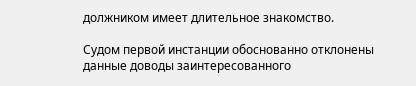должником имеет длительное знакомство.

Судом первой инстанции обоснованно отклонены данные доводы заинтересованного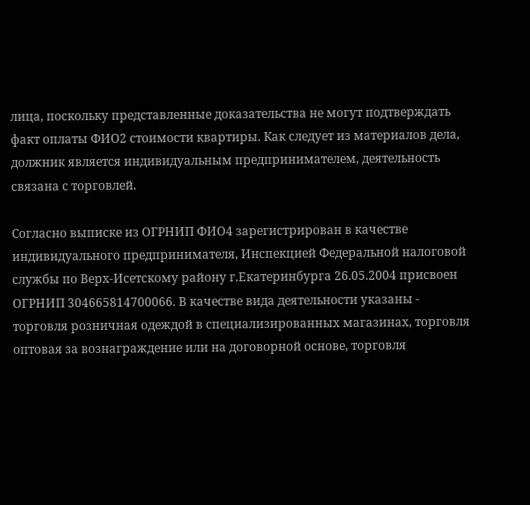лица, поскольку представленные доказательства не могут подтверждать факт оплаты ФИО2 стоимости квартиры. Как следует из материалов дела, должник является индивидуальным предпринимателем, деятельность связана с торговлей.

Согласно выписке из ОГРНИП ФИО4 зарегистрирован в качестве индивидуального предпринимателя, Инспекцией Федеральной налоговой службы по Верх-Исетскому району г.Екатеринбурга 26.05.2004 присвоен ОГРНИП 304665814700066. В качестве вида деятельности указаны - торговля розничная одеждой в специализированных магазинах, торговля оптовая за вознаграждение или на договорной основе, торговля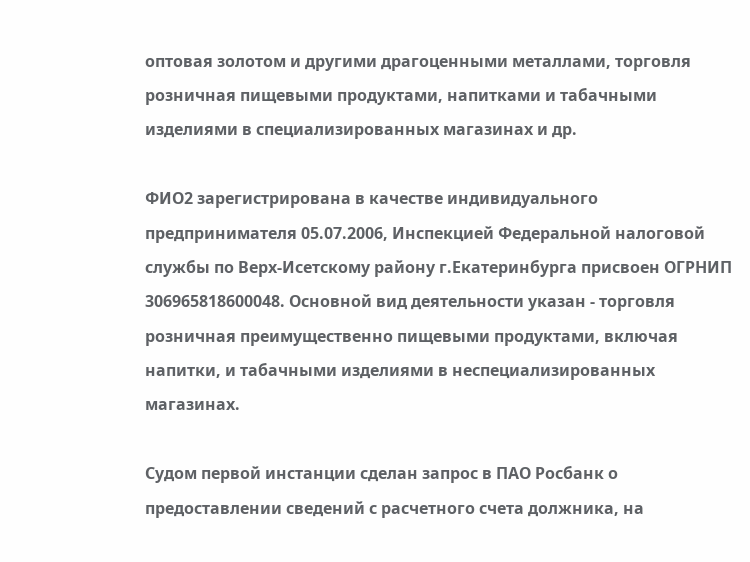оптовая золотом и другими драгоценными металлами, торговля розничная пищевыми продуктами, напитками и табачными изделиями в специализированных магазинах и др.

ФИО2 зарегистрирована в качестве индивидуального предпринимателя 05.07.2006, Инспекцией Федеральной налоговой службы по Верх-Исетскому району г.Екатеринбурга присвоен ОГРНИП 306965818600048. Основной вид деятельности указан - торговля розничная преимущественно пищевыми продуктами, включая напитки, и табачными изделиями в неспециализированных магазинах.

Судом первой инстанции сделан запрос в ПАО Росбанк о предоставлении сведений с расчетного счета должника, на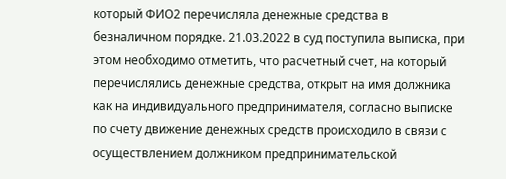который ФИО2 перечисляла денежные средства в безналичном порядке. 21.03.2022 в суд поступила выписка, при этом необходимо отметить, что расчетный счет, на который перечислялись денежные средства, открыт на имя должника как на индивидуального предпринимателя, согласно выписке по счету движение денежных средств происходило в связи с осуществлением должником предпринимательской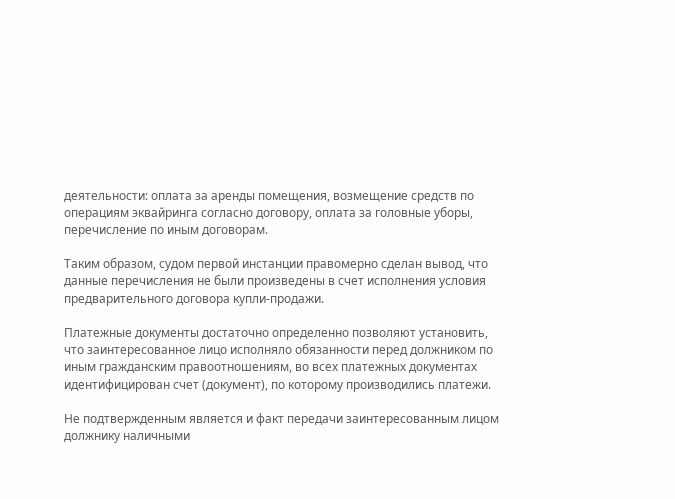деятельности: оплата за аренды помещения, возмещение средств по операциям эквайринга согласно договору, оплата за головные уборы, перечисление по иным договорам.

Таким образом, судом первой инстанции правомерно сделан вывод, что данные перечисления не были произведены в счет исполнения условия предварительного договора купли-продажи.

Платежные документы достаточно определенно позволяют установить, что заинтересованное лицо исполняло обязанности перед должником по иным гражданским правоотношениям, во всех платежных документах идентифицирован счет (документ), по которому производились платежи.

Не подтвержденным является и факт передачи заинтересованным лицом должнику наличными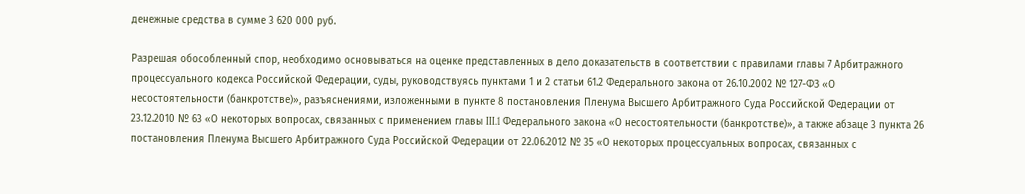денежные средства в сумме 3 620 000 руб.

Разрешая обособленный спор, необходимо основываться на оценке представленных в дело доказательств в соответствии с правилами главы 7 Арбитражного процессуального кодекса Российской Федерации, суды, руководствуясь пунктами 1 и 2 статьи 61.2 Федерального закона от 26.10.2002 № 127-ФЗ «О несостоятельности (банкротстве)», разъяснениями, изложенными в пункте 8 постановления Пленума Высшего Арбитражного Суда Российской Федерации от 23.12.2010 № 63 «О некоторых вопросах, связанных с применением главы III.1 Федерального закона «О несостоятельности (банкротстве)», а также абзаце 3 пункта 26 постановления Пленума Высшего Арбитражного Суда Российской Федерации от 22.06.2012 № 35 «О некоторых процессуальных вопросах, связанных с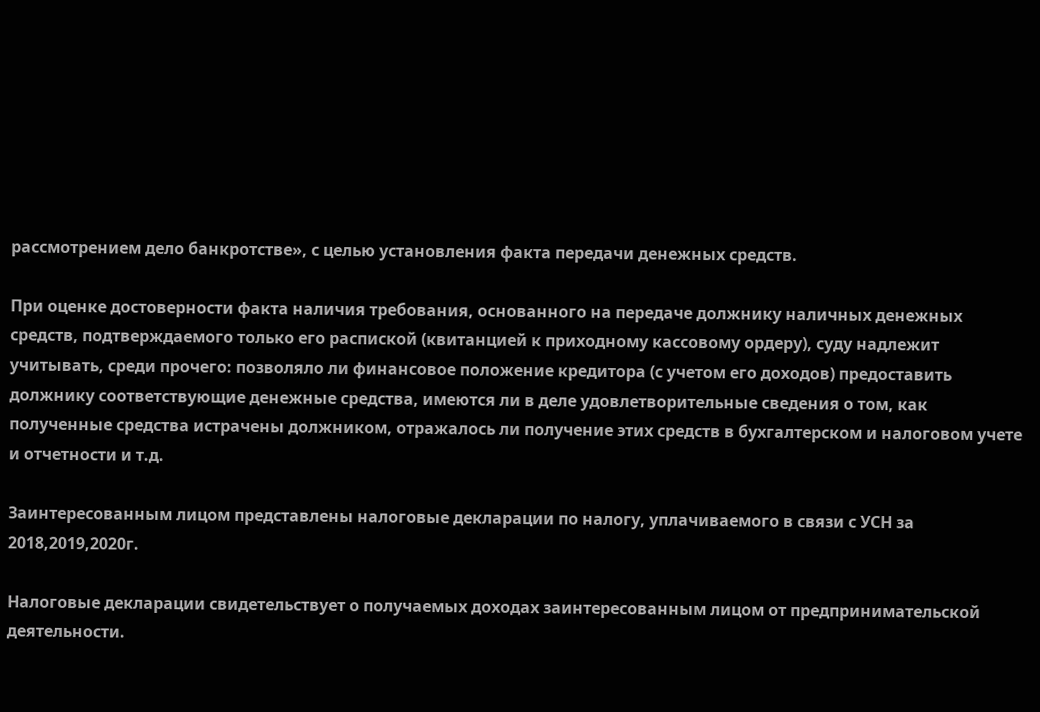рассмотрением дело банкротстве», с целью установления факта передачи денежных средств.

При оценке достоверности факта наличия требования, основанного на передаче должнику наличных денежных средств, подтверждаемого только его распиской (квитанцией к приходному кассовому ордеру), суду надлежит учитывать, среди прочего: позволяло ли финансовое положение кредитора (с учетом его доходов) предоставить должнику соответствующие денежные средства, имеются ли в деле удовлетворительные сведения о том, как полученные средства истрачены должником, отражалось ли получение этих средств в бухгалтерском и налоговом учете и отчетности и т.д.

Заинтересованным лицом представлены налоговые декларации по налогу, уплачиваемого в связи с УСН за 2018,2019,2020г.

Налоговые декларации свидетельствует о получаемых доходах заинтересованным лицом от предпринимательской деятельности.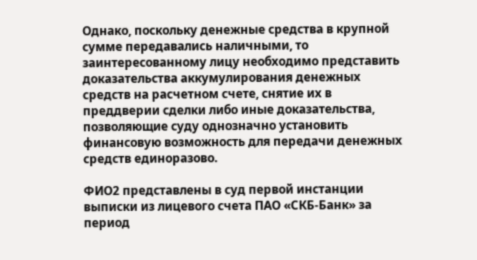Однако, поскольку денежные средства в крупной сумме передавались наличными, то заинтересованному лицу необходимо представить доказательства аккумулирования денежных средств на расчетном счете, снятие их в преддверии сделки либо иные доказательства, позволяющие суду однозначно установить финансовую возможность для передачи денежных средств единоразово.

ФИО2 представлены в суд первой инстанции выписки из лицевого счета ПАО «СКБ-Банк» за период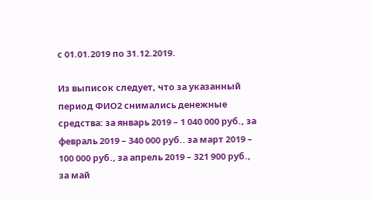с 01.01.2019 по 31.12.2019.

Из выписок следует, что за указанный период ФИО2 снимались денежные средства: за январь 2019 – 1 040 000 руб., за февраль 2019 – 340 000 руб.. за март 2019 – 100 000 руб., за апрель 2019 – 321 900 руб., за май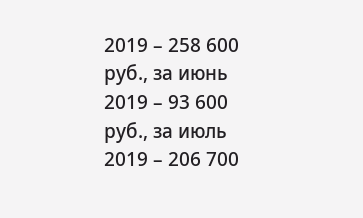2019 – 258 600 руб., за июнь 2019 – 93 600 руб., за июль 2019 – 206 700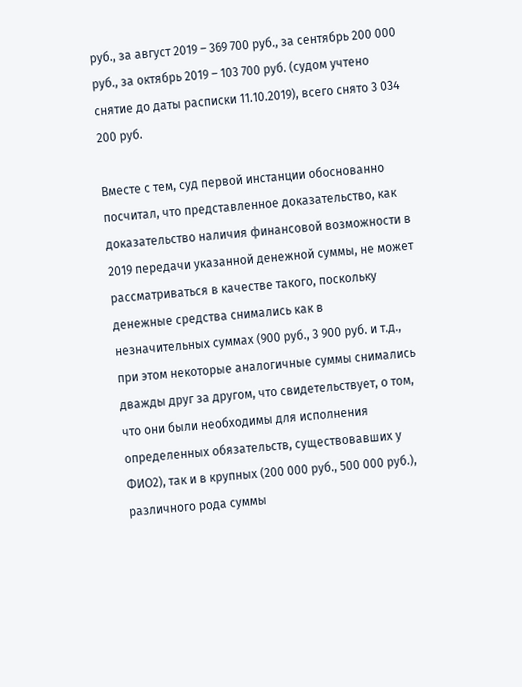руб., за август 2019 – 369 700 руб., за сентябрь 200 000 руб., за октябрь 2019 – 103 700 руб. (судом учтено снятие до даты расписки 11.10.2019), всего снято 3 034 200 руб.

Вместе с тем, суд первой инстанции обоснованно посчитал, что представленное доказательство, как доказательство наличия финансовой возможности в 2019 передачи указанной денежной суммы, не может рассматриваться в качестве такого, поскольку денежные средства снимались как в незначительных суммах (900 руб., 3 900 руб. и т.д., при этом некоторые аналогичные суммы снимались дважды друг за другом, что свидетельствует, о том, что они были необходимы для исполнения определенных обязательств, существовавших у ФИО2), так и в крупных (200 000 руб., 500 000 руб.), различного рода суммы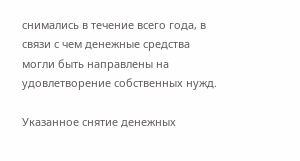снимались в течение всего года, в связи с чем денежные средства могли быть направлены на удовлетворение собственных нужд.

Указанное снятие денежных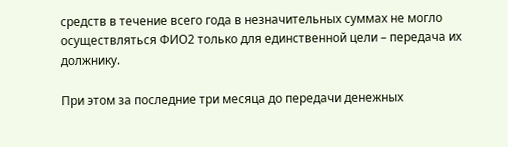средств в течение всего года в незначительных суммах не могло осуществляться ФИО2 только для единственной цели – передача их должнику.

При этом за последние три месяца до передачи денежных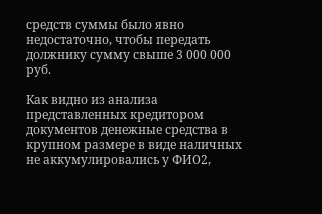средств суммы было явно недостаточно, чтобы передать должнику сумму свыше 3 000 000 руб.

Как видно из анализа представленных кредитором документов денежные средства в крупном размере в виде наличных не аккумулировались у ФИО2,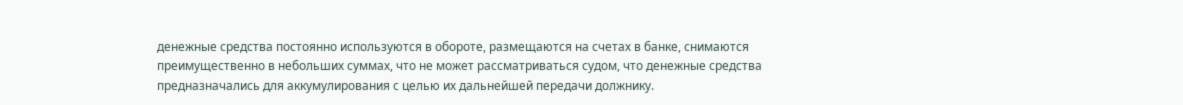денежные средства постоянно используются в обороте, размещаются на счетах в банке, снимаются преимущественно в небольших суммах, что не может рассматриваться судом, что денежные средства предназначались для аккумулирования с целью их дальнейшей передачи должнику.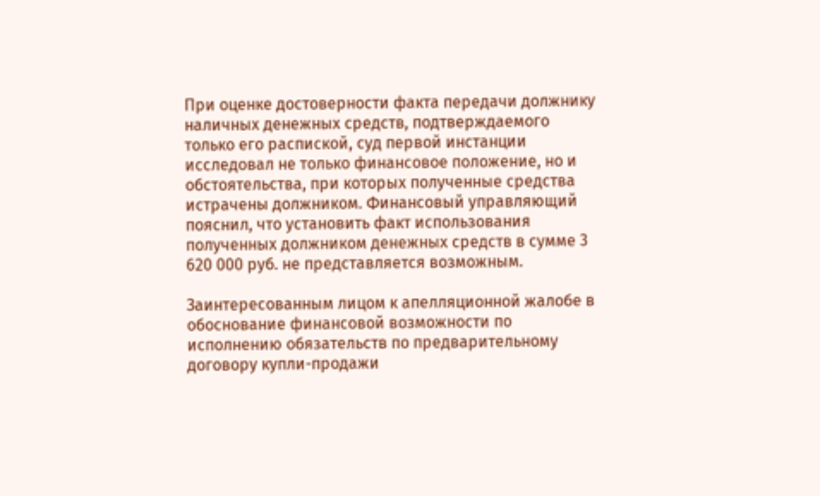При оценке достоверности факта передачи должнику наличных денежных средств, подтверждаемого только его распиской, суд первой инстанции исследовал не только финансовое положение, но и обстоятельства, при которых полученные средства истрачены должником. Финансовый управляющий пояснил, что установить факт использования полученных должником денежных средств в сумме 3 620 000 руб. не представляется возможным.

Заинтересованным лицом к апелляционной жалобе в обоснование финансовой возможности по исполнению обязательств по предварительному договору купли-продажи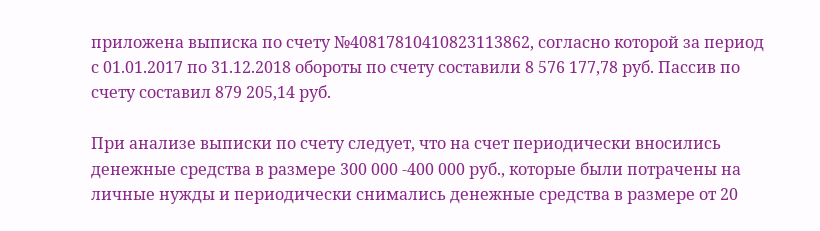приложена выписка по счету №40817810410823113862, согласно которой за период с 01.01.2017 по 31.12.2018 обороты по счету составили 8 576 177,78 руб. Пассив по счету составил 879 205,14 руб.

При анализе выписки по счету следует, что на счет периодически вносились денежные средства в размере 300 000 -400 000 руб., которые были потрачены на личные нужды и периодически снимались денежные средства в размере от 20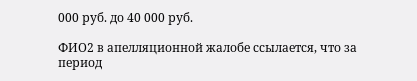000 руб. до 40 000 руб.

ФИО2 в апелляционной жалобе ссылается, что за период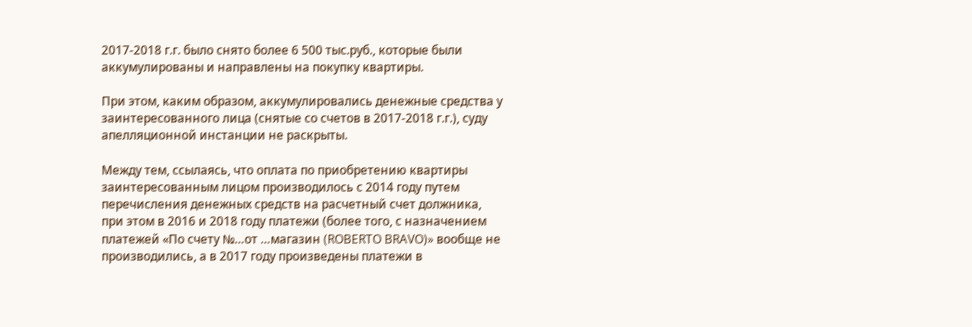2017-2018 г.г. было снято более 6 500 тыс.руб., которые были аккумулированы и направлены на покупку квартиры.

При этом, каким образом, аккумулировались денежные средства у заинтересованного лица (снятые со счетов в 2017-2018 г.г.), суду апелляционной инстанции не раскрыты.

Между тем, ссылаясь, что оплата по приобретению квартиры заинтересованным лицом производилось с 2014 году путем перечисления денежных средств на расчетный счет должника, при этом в 2016 и 2018 году платежи (более того, с назначением платежей «По счету №…от …магазин (ROBERTO BRAVO)» вообще не производились, а в 2017 году произведены платежи в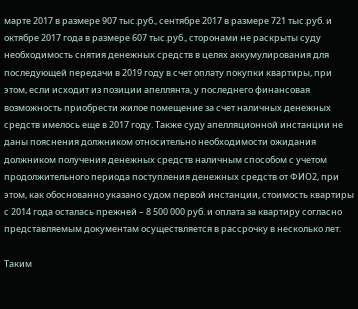марте 2017 в размере 907 тыс.руб., сентябре 2017 в размере 721 тыс.руб. и октябре 2017 года в размере 607 тыс.руб., сторонами не раскрыты суду необходимость снятия денежных средств в целях аккумулирования для последующей передачи в 2019 году в счет оплату покупки квартиры, при этом, если исходит из позиции апеллянта, у последнего финансовая возможность приобрести жилое помещение за счет наличных денежных средств имелось еще в 2017 году. Также суду апелляционной инстанции не даны пояснения должником относительно необходимости ожидания должником получения денежных средств наличным способом с учетом продолжительного периода поступления денежных средств от ФИО2, при этом, как обоснованно указано судом первой инстанции, стоимость квартиры с 2014 года осталась прежней – 8 500 000 руб. и оплата за квартиру согласно представляемым документам осуществляется в рассрочку в несколько лет.

Таким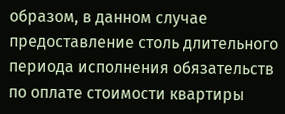образом, в данном случае предоставление столь длительного периода исполнения обязательств по оплате стоимости квартиры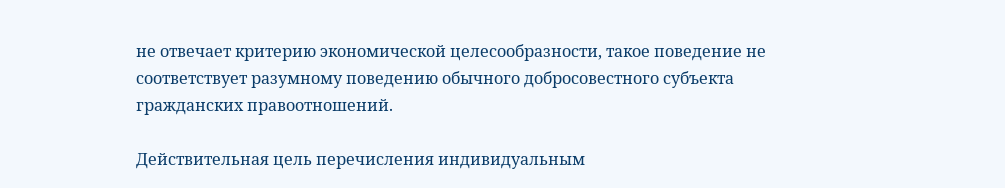не отвечает критерию экономической целесообразности, такое поведение не соответствует разумному поведению обычного добросовестного субъекта гражданских правоотношений.

Действительная цель перечисления индивидуальным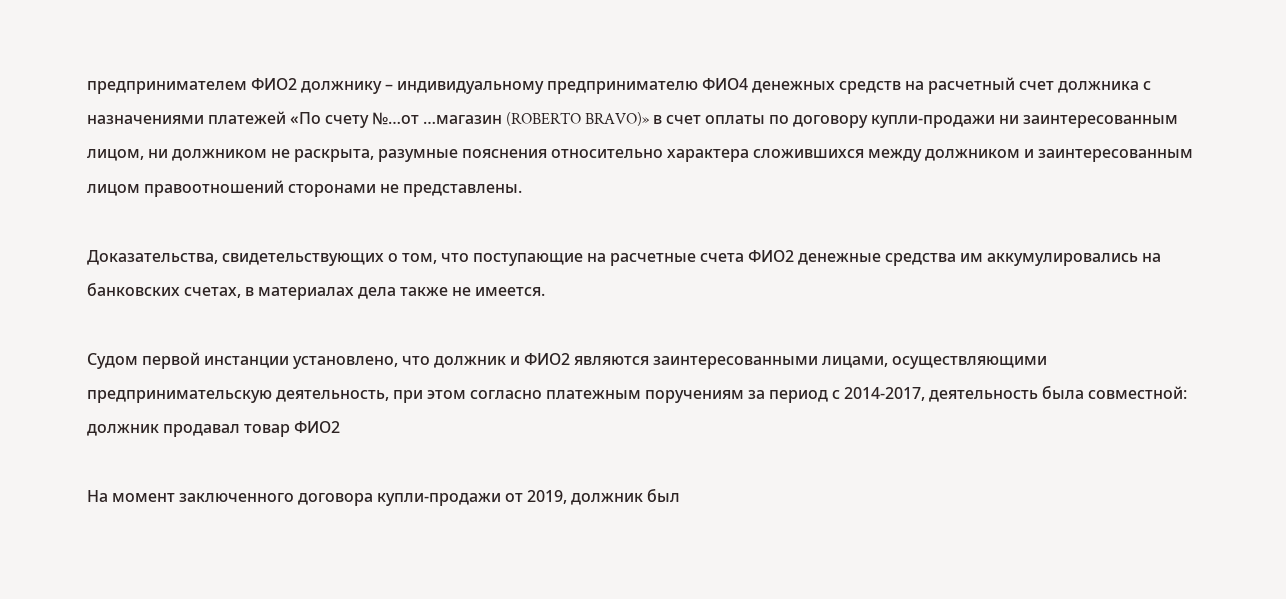предпринимателем ФИО2 должнику – индивидуальному предпринимателю ФИО4 денежных средств на расчетный счет должника с назначениями платежей «По счету №…от …магазин (ROBERTO BRAVO)» в счет оплаты по договору купли-продажи ни заинтересованным лицом, ни должником не раскрыта, разумные пояснения относительно характера сложившихся между должником и заинтересованным лицом правоотношений сторонами не представлены.

Доказательства, свидетельствующих о том, что поступающие на расчетные счета ФИО2 денежные средства им аккумулировались на банковских счетах, в материалах дела также не имеется.

Судом первой инстанции установлено, что должник и ФИО2 являются заинтересованными лицами, осуществляющими предпринимательскую деятельность, при этом согласно платежным поручениям за период с 2014-2017, деятельность была совместной: должник продавал товар ФИО2

На момент заключенного договора купли-продажи от 2019, должник был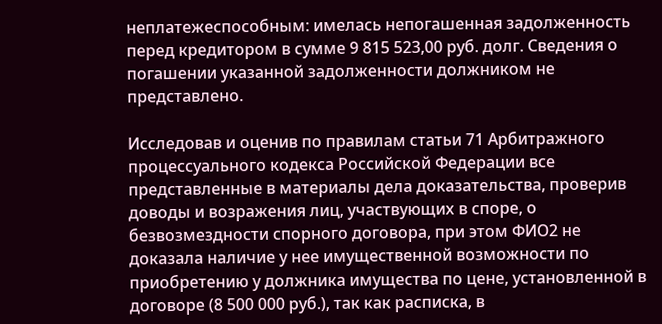неплатежеспособным: имелась непогашенная задолженность перед кредитором в сумме 9 815 523,00 руб. долг. Сведения о погашении указанной задолженности должником не представлено.

Исследовав и оценив по правилам статьи 71 Арбитражного процессуального кодекса Российской Федерации все представленные в материалы дела доказательства, проверив доводы и возражения лиц, участвующих в споре, о безвозмездности спорного договора, при этом ФИО2 не доказала наличие у нее имущественной возможности по приобретению у должника имущества по цене, установленной в договоре (8 500 000 руб.), так как расписка, в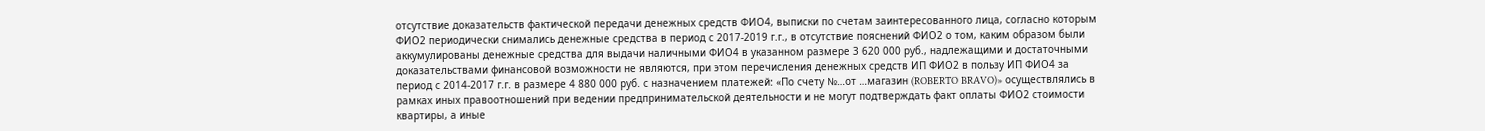отсутствие доказательств фактической передачи денежных средств ФИО4, выписки по счетам заинтересованного лица, согласно которым ФИО2 периодически снимались денежные средства в период с 2017-2019 г.г., в отсутствие пояснений ФИО2 о том, каким образом были аккумулированы денежные средства для выдачи наличными ФИО4 в указанном размере 3 620 000 руб., надлежащими и достаточными доказательствами финансовой возможности не являются, при этом перечисления денежных средств ИП ФИО2 в пользу ИП ФИО4 за период с 2014-2017 г.г. в размере 4 880 000 руб. с назначением платежей: «По счету №…от …магазин (ROBERTO BRAVO)» осуществлялись в рамках иных правоотношений при ведении предпринимательской деятельности и не могут подтверждать факт оплаты ФИО2 стоимости квартиры, а иные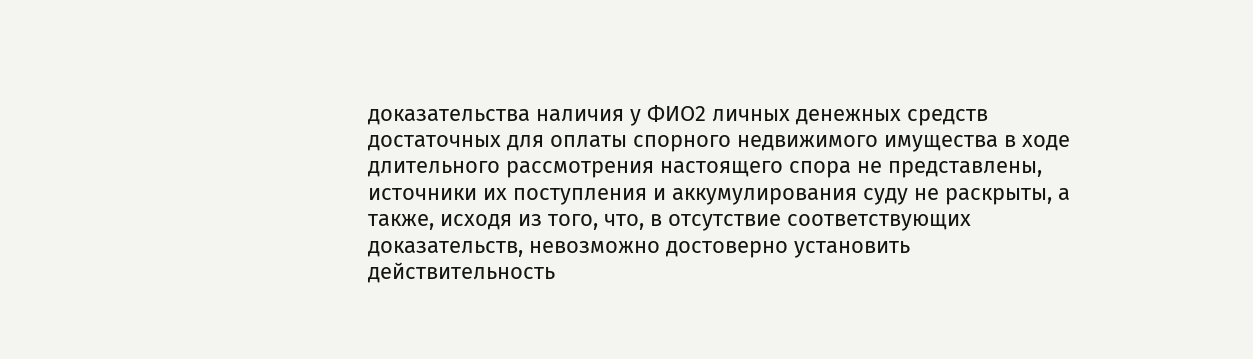доказательства наличия у ФИО2 личных денежных средств достаточных для оплаты спорного недвижимого имущества в ходе длительного рассмотрения настоящего спора не представлены, источники их поступления и аккумулирования суду не раскрыты, а также, исходя из того, что, в отсутствие соответствующих доказательств, невозможно достоверно установить действительность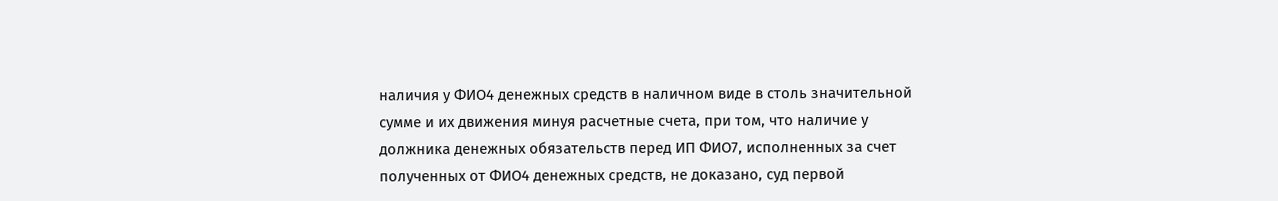наличия у ФИО4 денежных средств в наличном виде в столь значительной сумме и их движения минуя расчетные счета, при том, что наличие у должника денежных обязательств перед ИП ФИО7, исполненных за счет полученных от ФИО4 денежных средств, не доказано, суд первой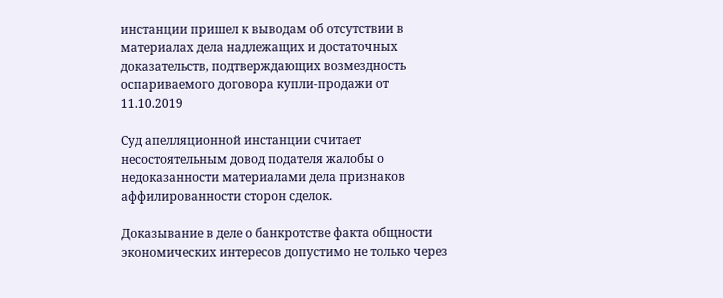инстанции пришел к выводам об отсутствии в материалах дела надлежащих и достаточных доказательств, подтверждающих возмездность оспариваемого договора купли-продажи от 11.10.2019

Суд апелляционной инстанции считает несостоятельным довод подателя жалобы о недоказанности материалами дела признаков аффилированности сторон сделок.

Доказывание в деле о банкротстве факта общности экономических интересов допустимо не только через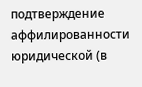подтверждение аффилированности юридической (в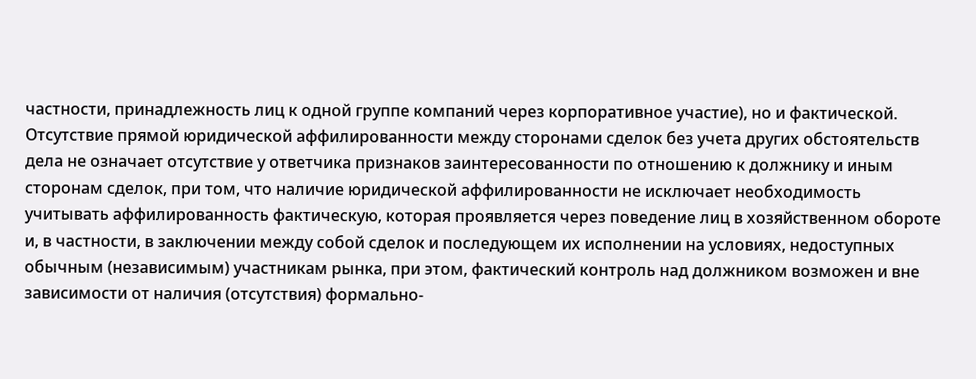частности, принадлежность лиц к одной группе компаний через корпоративное участие), но и фактической. Отсутствие прямой юридической аффилированности между сторонами сделок без учета других обстоятельств дела не означает отсутствие у ответчика признаков заинтересованности по отношению к должнику и иным сторонам сделок, при том, что наличие юридической аффилированности не исключает необходимость учитывать аффилированность фактическую, которая проявляется через поведение лиц в хозяйственном обороте и, в частности, в заключении между собой сделок и последующем их исполнении на условиях, недоступных обычным (независимым) участникам рынка, при этом, фактический контроль над должником возможен и вне зависимости от наличия (отсутствия) формально-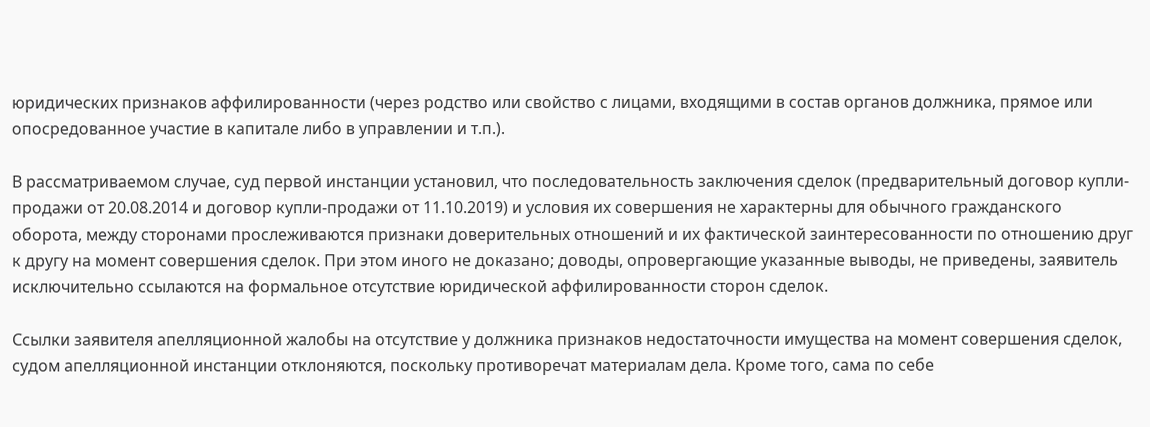юридических признаков аффилированности (через родство или свойство с лицами, входящими в состав органов должника, прямое или опосредованное участие в капитале либо в управлении и т.п.).

В рассматриваемом случае, суд первой инстанции установил, что последовательность заключения сделок (предварительный договор купли-продажи от 20.08.2014 и договор купли-продажи от 11.10.2019) и условия их совершения не характерны для обычного гражданского оборота, между сторонами прослеживаются признаки доверительных отношений и их фактической заинтересованности по отношению друг к другу на момент совершения сделок. При этом иного не доказано; доводы, опровергающие указанные выводы, не приведены, заявитель исключительно ссылаются на формальное отсутствие юридической аффилированности сторон сделок.

Ссылки заявителя апелляционной жалобы на отсутствие у должника признаков недостаточности имущества на момент совершения сделок, судом апелляционной инстанции отклоняются, поскольку противоречат материалам дела. Кроме того, сама по себе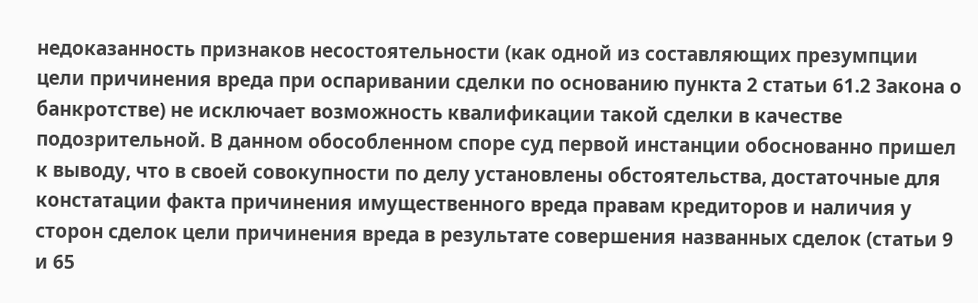недоказанность признаков несостоятельности (как одной из составляющих презумпции цели причинения вреда при оспаривании сделки по основанию пункта 2 статьи 61.2 Закона о банкротстве) не исключает возможность квалификации такой сделки в качестве подозрительной. В данном обособленном споре суд первой инстанции обоснованно пришел к выводу, что в своей совокупности по делу установлены обстоятельства, достаточные для констатации факта причинения имущественного вреда правам кредиторов и наличия у сторон сделок цели причинения вреда в результате совершения названных сделок (статьи 9 и 65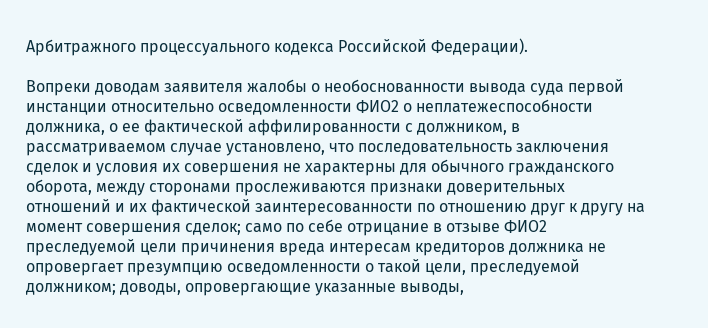Арбитражного процессуального кодекса Российской Федерации).

Вопреки доводам заявителя жалобы о необоснованности вывода суда первой инстанции относительно осведомленности ФИО2 о неплатежеспособности должника, о ее фактической аффилированности с должником, в рассматриваемом случае установлено, что последовательность заключения сделок и условия их совершения не характерны для обычного гражданского оборота, между сторонами прослеживаются признаки доверительных отношений и их фактической заинтересованности по отношению друг к другу на момент совершения сделок; само по себе отрицание в отзыве ФИО2 преследуемой цели причинения вреда интересам кредиторов должника не опровергает презумпцию осведомленности о такой цели, преследуемой должником; доводы, опровергающие указанные выводы,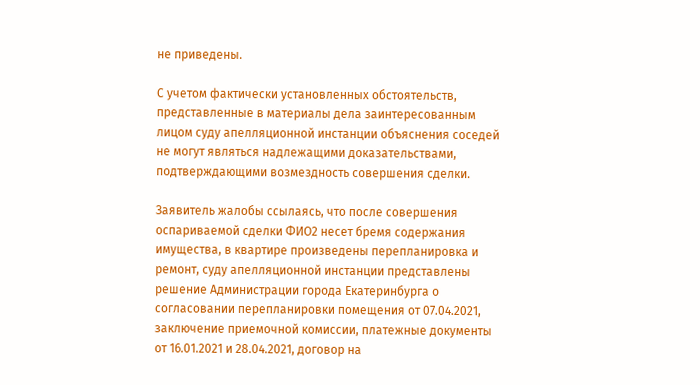не приведены.

С учетом фактически установленных обстоятельств, представленные в материалы дела заинтересованным лицом суду апелляционной инстанции объяснения соседей не могут являться надлежащими доказательствами, подтверждающими возмездность совершения сделки.

Заявитель жалобы ссылаясь, что после совершения оспариваемой сделки ФИО2 несет бремя содержания имущества, в квартире произведены перепланировка и ремонт, суду апелляционной инстанции представлены решение Администрации города Екатеринбурга о согласовании перепланировки помещения от 07.04.2021, заключение приемочной комиссии, платежные документы от 16.01.2021 и 28.04.2021, договор на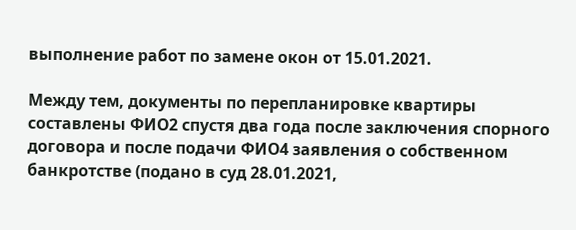выполнение работ по замене окон от 15.01.2021.

Между тем, документы по перепланировке квартиры составлены ФИО2 спустя два года после заключения спорного договора и после подачи ФИО4 заявления о собственном банкротстве (подано в суд 28.01.2021,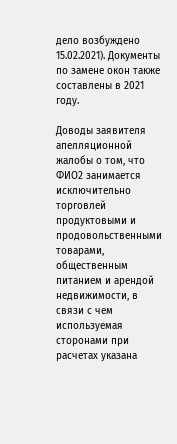дело возбуждено 15.02.2021). Документы по замене окон также составлены в 2021 году.

Доводы заявителя апелляционной жалобы о том, что ФИО2 занимается исключительно торговлей продуктовыми и продовольственными товарами, общественным питанием и арендой недвижимости, в связи с чем используемая сторонами при расчетах указана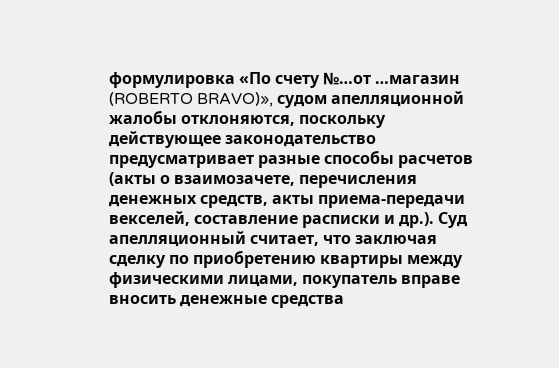формулировка «По счету №…от …магазин (ROBERTO BRAVO)», судом апелляционной жалобы отклоняются, поскольку действующее законодательство предусматривает разные способы расчетов (акты о взаимозачете, перечисления денежных средств, акты приема-передачи векселей, составление расписки и др.). Суд апелляционный считает, что заключая сделку по приобретению квартиры между физическими лицами, покупатель вправе вносить денежные средства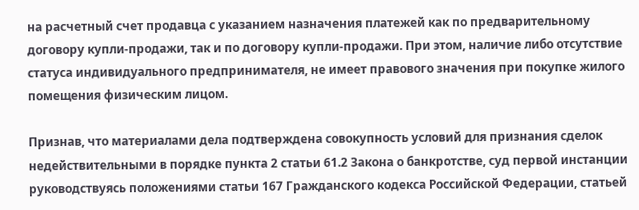на расчетный счет продавца с указанием назначения платежей как по предварительному договору купли-продажи, так и по договору купли-продажи. При этом, наличие либо отсутствие статуса индивидуального предпринимателя, не имеет правового значения при покупке жилого помещения физическим лицом.

Признав, что материалами дела подтверждена совокупность условий для признания сделок недействительными в порядке пункта 2 статьи 61.2 Закона о банкротстве, суд первой инстанции руководствуясь положениями статьи 167 Гражданского кодекса Российской Федерации, статьей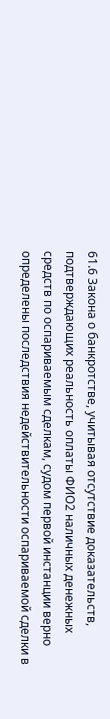61.6 Закона о банкротстве, учитывая отсутствие доказательств, подтверждающих реальность оплаты ФИО2 наличных денежных средств по оспариваемым сделкам, судом первой инстанции верно определены последствия недействительности оспариваемой сделки в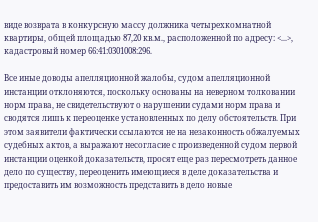виде возврата в конкурсную массу должника четырехкомнатной квартиры, общей площадью 87,20 кв.м., расположенной по адресу: <...>, кадастровый номер 66:41:0301008:296.

Все иные доводы апелляционной жалобы, судом апелляционной инстанции отклоняются, поскольку основаны на неверном толковании норм права, не свидетельствуют о нарушении судами норм права и сводятся лишь к переоценке установленных по делу обстоятельств. При этом заявители фактически ссылаются не на незаконность обжалуемых судебных актов, а выражают несогласие с произведенной судом первой инстанции оценкой доказательств, просят еще раз пересмотреть данное дело по существу, переоценить имеющиеся в деле доказательства и предоставить им возможность представить в дело новые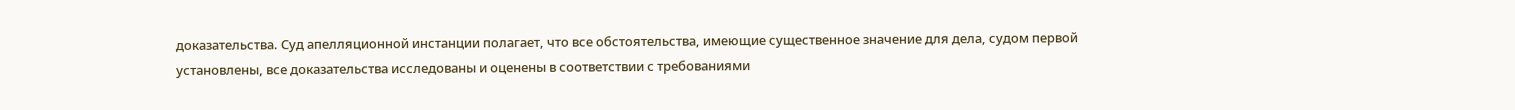доказательства. Суд апелляционной инстанции полагает, что все обстоятельства, имеющие существенное значение для дела, судом первой установлены, все доказательства исследованы и оценены в соответствии с требованиями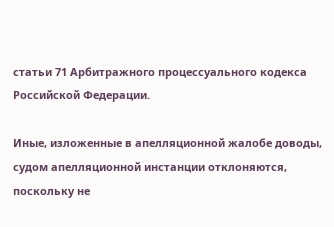статьи 71 Арбитражного процессуального кодекса Российской Федерации.

Иные, изложенные в апелляционной жалобе доводы, судом апелляционной инстанции отклоняются, поскольку не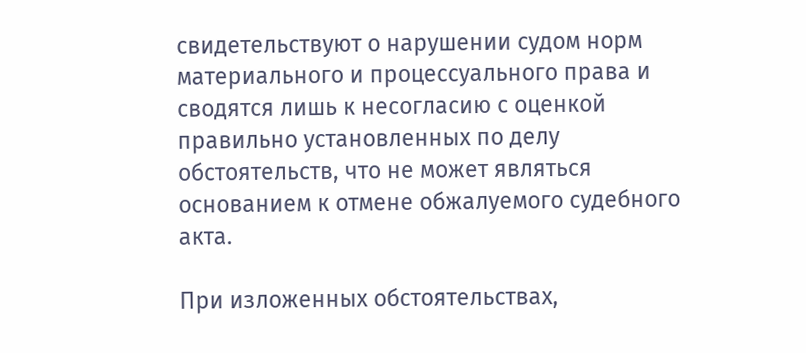свидетельствуют о нарушении судом норм материального и процессуального права и сводятся лишь к несогласию с оценкой правильно установленных по делу обстоятельств, что не может являться основанием к отмене обжалуемого судебного акта.

При изложенных обстоятельствах,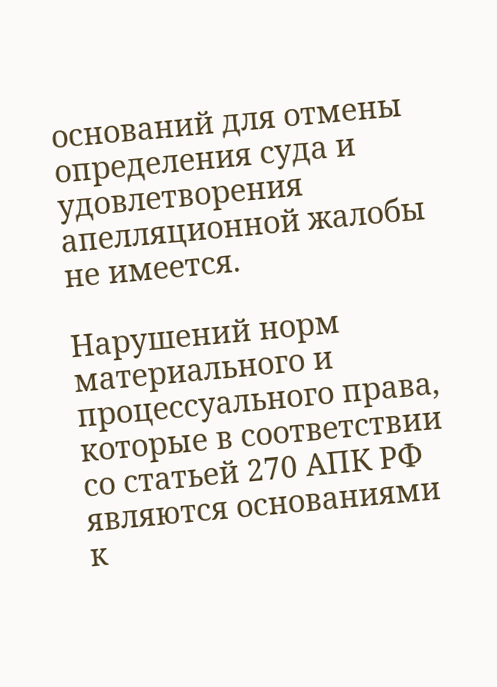оснований для отмены определения суда и удовлетворения апелляционной жалобы не имеется.

Нарушений норм материального и процессуального права, которые в соответствии со статьей 270 АПК РФ являются основаниями к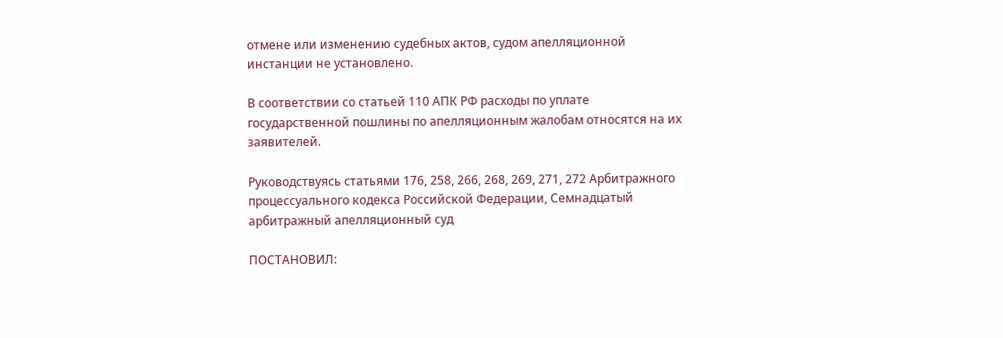отмене или изменению судебных актов, судом апелляционной инстанции не установлено.

В соответствии со статьей 110 АПК РФ расходы по уплате государственной пошлины по апелляционным жалобам относятся на их заявителей.

Руководствуясь статьями 176, 258, 266, 268, 269, 271, 272 Арбитражного процессуального кодекса Российской Федерации, Семнадцатый арбитражный апелляционный суд

ПОСТАНОВИЛ: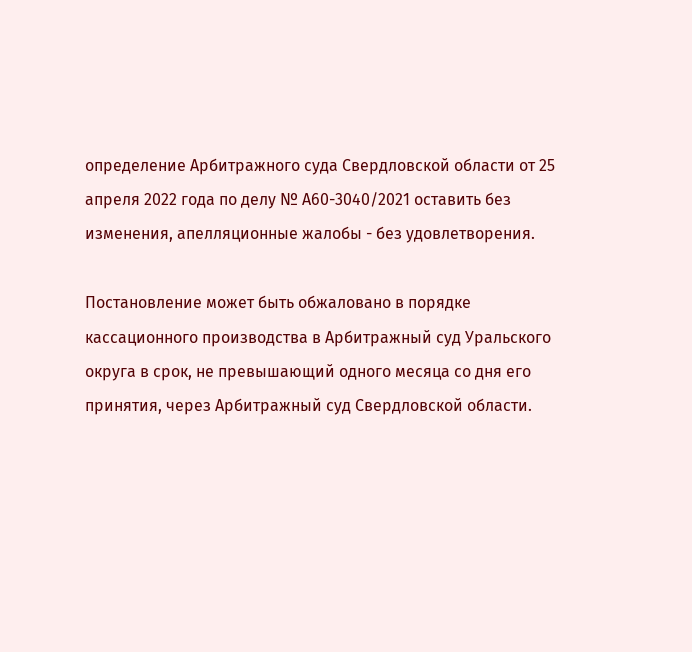определение Арбитражного суда Свердловской области от 25 апреля 2022 года по делу № А60-3040/2021 оставить без изменения, апелляционные жалобы - без удовлетворения.

Постановление может быть обжаловано в порядке кассационного производства в Арбитражный суд Уральского округа в срок, не превышающий одного месяца со дня его принятия, через Арбитражный суд Свердловской области.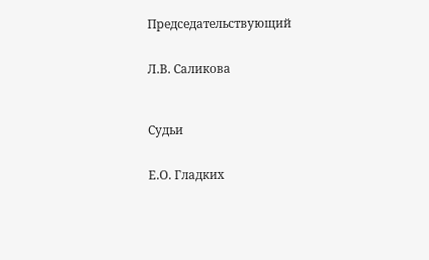Председательствующий


Л.В. Саликова



Судьи


Е.О. Гладких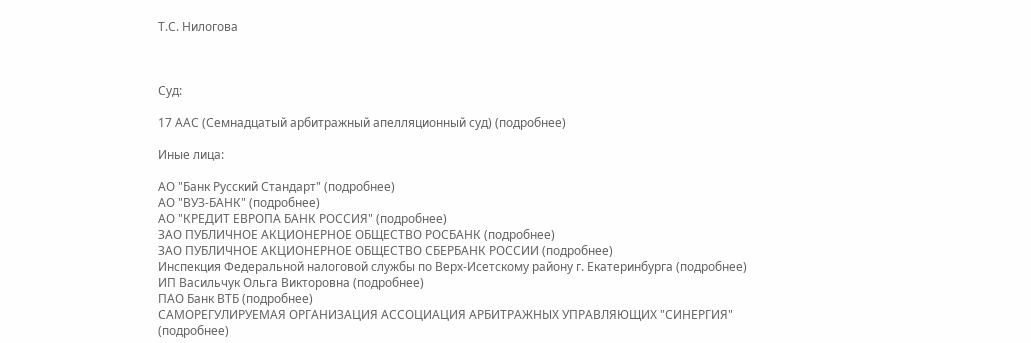Т.С. Нилогова



Суд:

17 ААС (Семнадцатый арбитражный апелляционный суд) (подробнее)

Иные лица:

АО "Банк Русский Стандарт" (подробнее)
АО "ВУЗ-БАНК" (подробнее)
АО "КРЕДИТ ЕВРОПА БАНК РОССИЯ" (подробнее)
ЗАО ПУБЛИЧНОЕ АКЦИОНЕРНОЕ ОБЩЕСТВО РОСБАНК (подробнее)
ЗАО ПУБЛИЧНОЕ АКЦИОНЕРНОЕ ОБЩЕСТВО СБЕРБАНК РОССИИ (подробнее)
Инспекция Федеральной налоговой службы по Верх-Исетскому району г. Екатеринбурга (подробнее)
ИП Васильчук Ольга Викторовна (подробнее)
ПАО Банк ВТБ (подробнее)
САМОРЕГУЛИРУЕМАЯ ОРГАНИЗАЦИЯ АССОЦИАЦИЯ АРБИТРАЖНЫХ УПРАВЛЯЮЩИХ "СИНЕРГИЯ" (подробнее)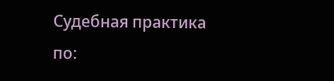Судебная практика по: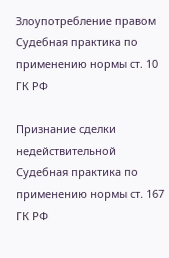Злоупотребление правом
Судебная практика по применению нормы ст. 10 ГК РФ

Признание сделки недействительной
Судебная практика по применению нормы ст. 167 ГК РФ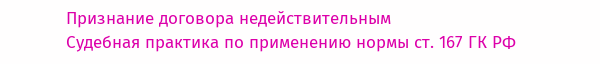Признание договора недействительным
Судебная практика по применению нормы ст. 167 ГК РФ